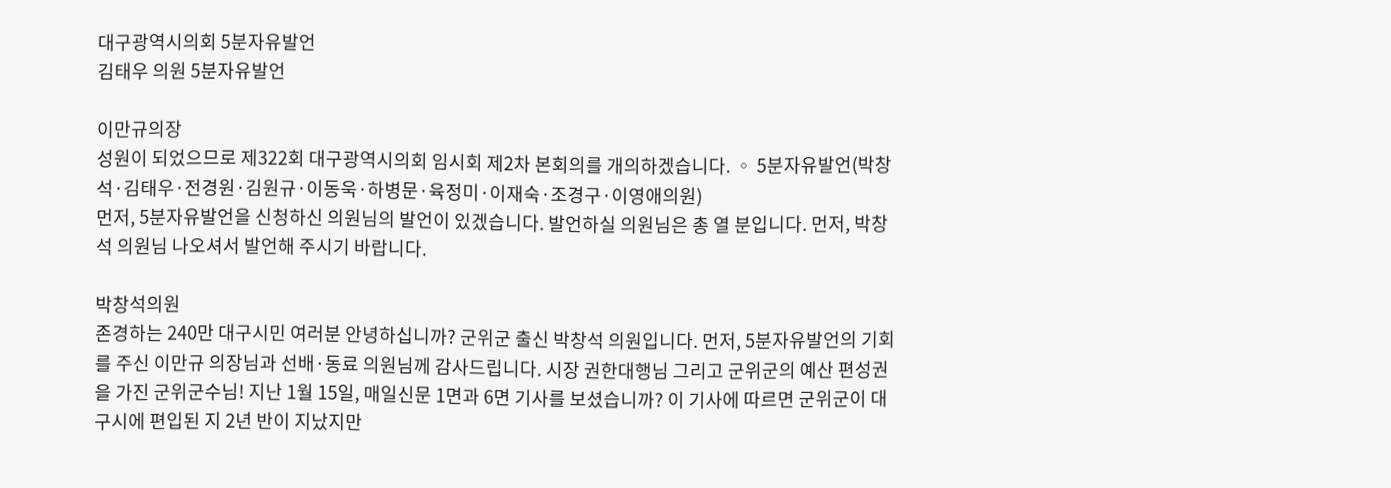대구광역시의회 5분자유발언
김태우 의원 5분자유발언

이만규의장
성원이 되었으므로 제322회 대구광역시의회 임시회 제2차 본회의를 개의하겠습니다. ◦ 5분자유발언(박창석·김태우·전경원·김원규·이동욱·하병문·육정미·이재숙·조경구·이영애의원)
먼저, 5분자유발언을 신청하신 의원님의 발언이 있겠습니다. 발언하실 의원님은 총 열 분입니다. 먼저, 박창석 의원님 나오셔서 발언해 주시기 바랍니다.

박창석의원
존경하는 240만 대구시민 여러분 안녕하십니까? 군위군 출신 박창석 의원입니다. 먼저, 5분자유발언의 기회를 주신 이만규 의장님과 선배·동료 의원님께 감사드립니다. 시장 권한대행님 그리고 군위군의 예산 편성권을 가진 군위군수님! 지난 1월 15일, 매일신문 1면과 6면 기사를 보셨습니까? 이 기사에 따르면 군위군이 대구시에 편입된 지 2년 반이 지났지만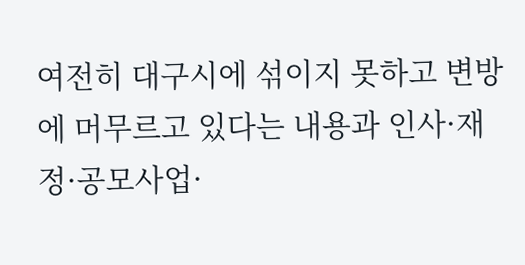여전히 대구시에 섞이지 못하고 변방에 머무르고 있다는 내용과 인사·재정·공모사업·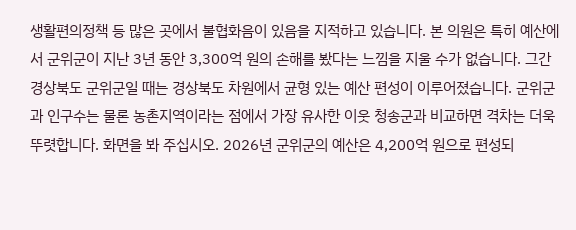생활편의정책 등 많은 곳에서 불협화음이 있음을 지적하고 있습니다. 본 의원은 특히 예산에서 군위군이 지난 3년 동안 3,300억 원의 손해를 봤다는 느낌을 지울 수가 없습니다. 그간 경상북도 군위군일 때는 경상북도 차원에서 균형 있는 예산 편성이 이루어졌습니다. 군위군과 인구수는 물론 농촌지역이라는 점에서 가장 유사한 이웃 청송군과 비교하면 격차는 더욱 뚜렷합니다. 화면을 봐 주십시오. 2026년 군위군의 예산은 4,200억 원으로 편성되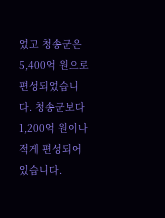었고 청송군은 5,400억 원으로 편성되었습니다. 청송군보다 1,200억 원이나 적게 편성되어 있습니다.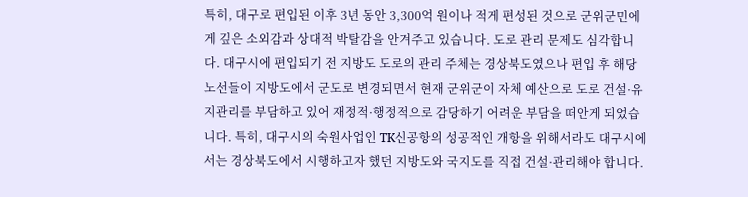특히, 대구로 편입된 이후 3년 동안 3,300억 원이나 적게 편성된 것으로 군위군민에게 깊은 소외감과 상대적 박탈감을 안겨주고 있습니다. 도로 관리 문제도 심각합니다. 대구시에 편입되기 전 지방도 도로의 관리 주체는 경상북도였으나 편입 후 해당 노선들이 지방도에서 군도로 변경되면서 현재 군위군이 자체 예산으로 도로 건설·유지관리를 부담하고 있어 재정적·행정적으로 감당하기 어려운 부담을 떠안게 되었습니다. 특히, 대구시의 숙원사업인 TK신공항의 성공적인 개항을 위해서라도 대구시에서는 경상북도에서 시행하고자 했던 지방도와 국지도를 직접 건설·관리해야 합니다.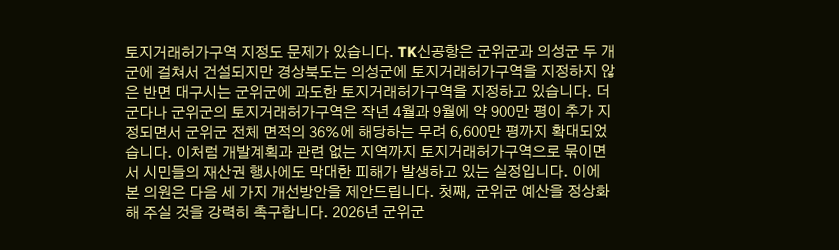토지거래허가구역 지정도 문제가 있습니다. TK신공항은 군위군과 의성군 두 개 군에 걸쳐서 건설되지만 경상북도는 의성군에 토지거래허가구역을 지정하지 않은 반면 대구시는 군위군에 과도한 토지거래허가구역을 지정하고 있습니다. 더군다나 군위군의 토지거래허가구역은 작년 4월과 9월에 약 900만 평이 추가 지정되면서 군위군 전체 면적의 36%에 해당하는 무려 6,600만 평까지 확대되었습니다. 이처럼 개발계획과 관련 없는 지역까지 토지거래허가구역으로 묶이면서 시민들의 재산권 행사에도 막대한 피해가 발생하고 있는 실정입니다. 이에 본 의원은 다음 세 가지 개선방안을 제안드립니다. 첫째, 군위군 예산을 정상화해 주실 것을 강력히 촉구합니다. 2026년 군위군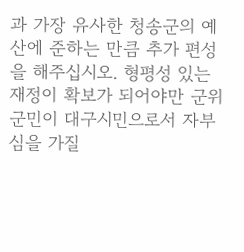과 가장 유사한 청송군의 예산에 준하는 만큼 추가 편성을 해주십시오. 형평성 있는 재정이 확보가 되어야만 군위군민이 대구시민으로서 자부심을 가질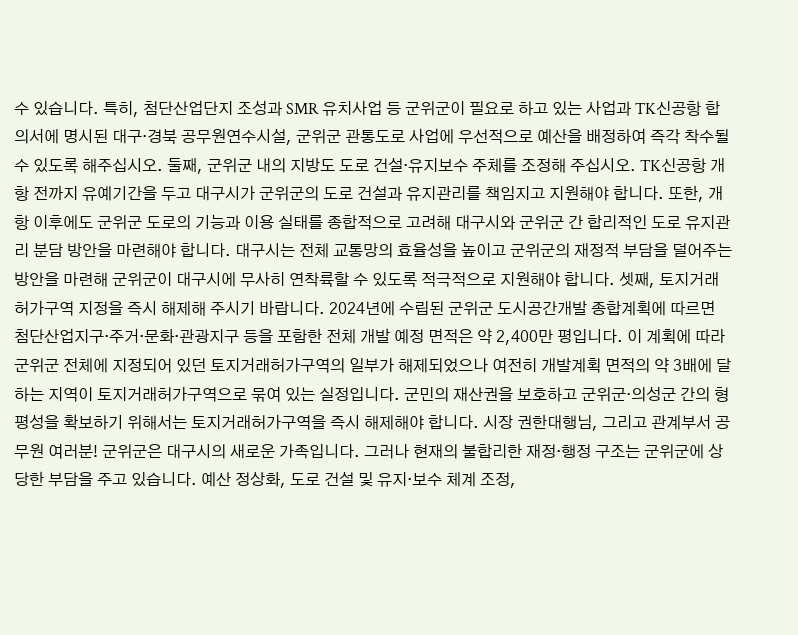수 있습니다. 특히, 첨단산업단지 조성과 SMR 유치사업 등 군위군이 필요로 하고 있는 사업과 TK신공항 합의서에 명시된 대구·경북 공무원연수시설, 군위군 관통도로 사업에 우선적으로 예산을 배정하여 즉각 착수될 수 있도록 해주십시오. 둘째, 군위군 내의 지방도 도로 건설·유지보수 주체를 조정해 주십시오. TK신공항 개항 전까지 유예기간을 두고 대구시가 군위군의 도로 건설과 유지관리를 책임지고 지원해야 합니다. 또한, 개항 이후에도 군위군 도로의 기능과 이용 실태를 종합적으로 고려해 대구시와 군위군 간 합리적인 도로 유지관리 분담 방안을 마련해야 합니다. 대구시는 전체 교통망의 효율성을 높이고 군위군의 재정적 부담을 덜어주는 방안을 마련해 군위군이 대구시에 무사히 연착륙할 수 있도록 적극적으로 지원해야 합니다. 셋째, 토지거래허가구역 지정을 즉시 해제해 주시기 바랍니다. 2024년에 수립된 군위군 도시공간개발 종합계획에 따르면 첨단산업지구·주거·문화·관광지구 등을 포함한 전체 개발 예정 면적은 약 2,400만 평입니다. 이 계획에 따라 군위군 전체에 지정되어 있던 토지거래허가구역의 일부가 해제되었으나 여전히 개발계획 면적의 약 3배에 달하는 지역이 토지거래허가구역으로 묶여 있는 실정입니다. 군민의 재산권을 보호하고 군위군·의성군 간의 형평성을 확보하기 위해서는 토지거래허가구역을 즉시 해제해야 합니다. 시장 권한대행님, 그리고 관계부서 공무원 여러분! 군위군은 대구시의 새로운 가족입니다. 그러나 현재의 불합리한 재정·행정 구조는 군위군에 상당한 부담을 주고 있습니다. 예산 정상화, 도로 건설 및 유지·보수 체계 조정,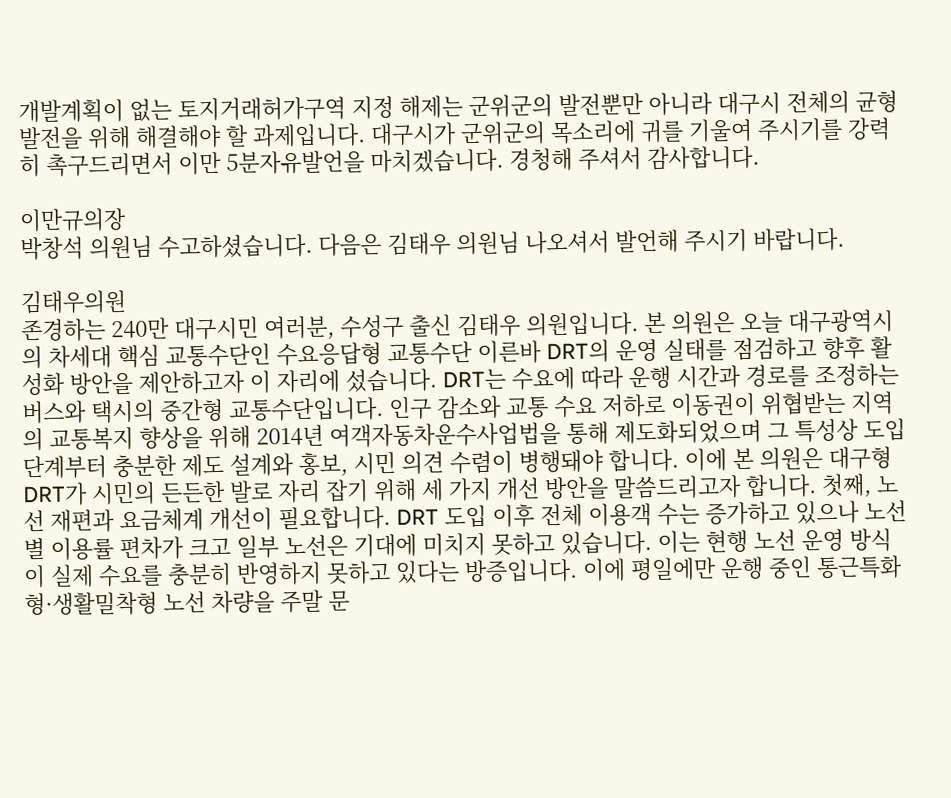개발계획이 없는 토지거래허가구역 지정 해제는 군위군의 발전뿐만 아니라 대구시 전체의 균형 발전을 위해 해결해야 할 과제입니다. 대구시가 군위군의 목소리에 귀를 기울여 주시기를 강력히 촉구드리면서 이만 5분자유발언을 마치겠습니다. 경청해 주셔서 감사합니다.

이만규의장
박창석 의원님 수고하셨습니다. 다음은 김태우 의원님 나오셔서 발언해 주시기 바랍니다.

김태우의원
존경하는 240만 대구시민 여러분, 수성구 출신 김태우 의원입니다. 본 의원은 오늘 대구광역시의 차세대 핵심 교통수단인 수요응답형 교통수단 이른바 DRT의 운영 실태를 점검하고 향후 활성화 방안을 제안하고자 이 자리에 섰습니다. DRT는 수요에 따라 운행 시간과 경로를 조정하는 버스와 택시의 중간형 교통수단입니다. 인구 감소와 교통 수요 저하로 이동권이 위협받는 지역의 교통복지 향상을 위해 2014년 여객자동차운수사업법을 통해 제도화되었으며 그 특성상 도입 단계부터 충분한 제도 설계와 홍보, 시민 의견 수렴이 병행돼야 합니다. 이에 본 의원은 대구형 DRT가 시민의 든든한 발로 자리 잡기 위해 세 가지 개선 방안을 말씀드리고자 합니다. 첫째, 노선 재편과 요금체계 개선이 필요합니다. DRT 도입 이후 전체 이용객 수는 증가하고 있으나 노선별 이용률 편차가 크고 일부 노선은 기대에 미치지 못하고 있습니다. 이는 현행 노선 운영 방식이 실제 수요를 충분히 반영하지 못하고 있다는 방증입니다. 이에 평일에만 운행 중인 통근특화형·생활밀착형 노선 차량을 주말 문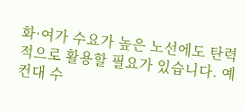화·여가 수요가 높은 노선에도 탄력적으로 활용할 필요가 있습니다. 예컨대 수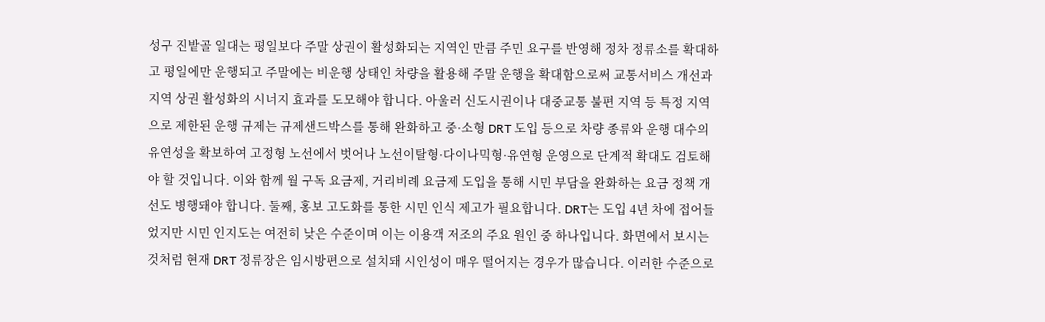성구 진밭골 일대는 평일보다 주말 상권이 활성화되는 지역인 만큼 주민 요구를 반영해 정차 정류소를 확대하고 평일에만 운행되고 주말에는 비운행 상태인 차량을 활용해 주말 운행을 확대함으로써 교통서비스 개선과 지역 상권 활성화의 시너지 효과를 도모해야 합니다. 아울러 신도시권이나 대중교통 불편 지역 등 특정 지역으로 제한된 운행 규제는 규제샌드박스를 통해 완화하고 중·소형 DRT 도입 등으로 차량 종류와 운행 대수의 유연성을 확보하여 고정형 노선에서 벗어나 노선이탈형·다이나믹형·유연형 운영으로 단계적 확대도 검토해야 할 것입니다. 이와 함께 월 구독 요금제, 거리비례 요금제 도입을 통해 시민 부담을 완화하는 요금 정책 개선도 병행돼야 합니다. 둘째, 홍보 고도화를 통한 시민 인식 제고가 필요합니다. DRT는 도입 4년 차에 접어들었지만 시민 인지도는 여전히 낮은 수준이며 이는 이용객 저조의 주요 원인 중 하나입니다. 화면에서 보시는 것처럼 현재 DRT 정류장은 임시방편으로 설치돼 시인성이 매우 떨어지는 경우가 많습니다. 이러한 수준으로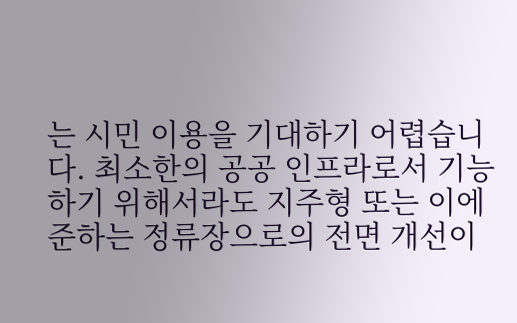는 시민 이용을 기대하기 어렵습니다. 최소한의 공공 인프라로서 기능하기 위해서라도 지주형 또는 이에 준하는 정류장으로의 전면 개선이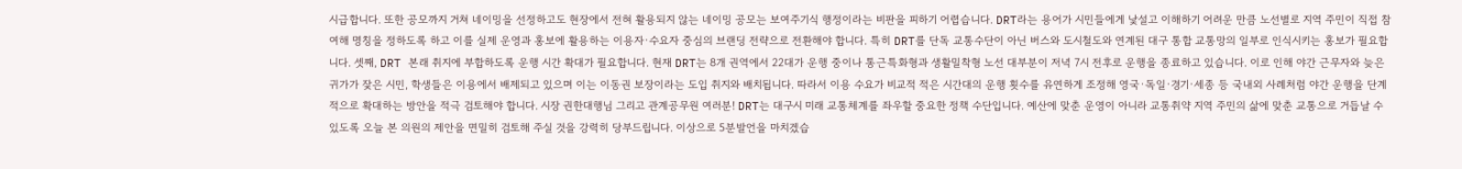시급합니다. 또한 공모까지 거쳐 네이밍을 선정하고도 현장에서 전혀 활용되지 않는 네이밍 공모는 보여주기식 행정이라는 비판을 피하기 어렵습니다. DRT라는 용어가 시민들에게 낯설고 이해하기 어려운 만큼 노선별로 지역 주민이 직접 참여해 명칭을 정하도록 하고 이를 실제 운영과 홍보에 활용하는 이용자·수요자 중심의 브랜딩 전략으로 전환해야 합니다. 특히 DRT를 단독 교통수단이 아닌 버스와 도시철도와 연계된 대구 통합 교통망의 일부로 인식시키는 홍보가 필요합니다. 셋째, DRT 본래 취지에 부합하도록 운행 시간 확대가 필요합니다. 현재 DRT는 8개 권역에서 22대가 운행 중이나 통근특화형과 생활밀착형 노선 대부분이 저녁 7시 전후로 운행을 종료하고 있습니다. 이로 인해 야간 근무자와 늦은 귀가가 잦은 시민, 학생들은 이용에서 배제되고 있으며 이는 이동권 보장이라는 도입 취지와 배치됩니다. 따라서 이용 수요가 비교적 적은 시간대의 운행 횟수를 유연하게 조정해 영국·독일·경기·세종 등 국내외 사례처럼 야간 운행을 단계적으로 확대하는 방안을 적극 검토해야 합니다. 시장 권한대행님 그리고 관계공무원 여러분! DRT는 대구시 미래 교통체계를 좌우할 중요한 정책 수단입니다. 예산에 맞춘 운영이 아니라 교통취약 지역 주민의 삶에 맞춘 교통으로 거듭날 수 있도록 오늘 본 의원의 제안을 면밀히 검토해 주실 것을 강력히 당부드립니다. 이상으로 5분발언을 마치겠습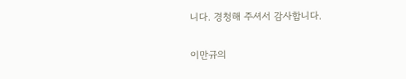니다. 경청해 주셔서 감사합니다.

이만규의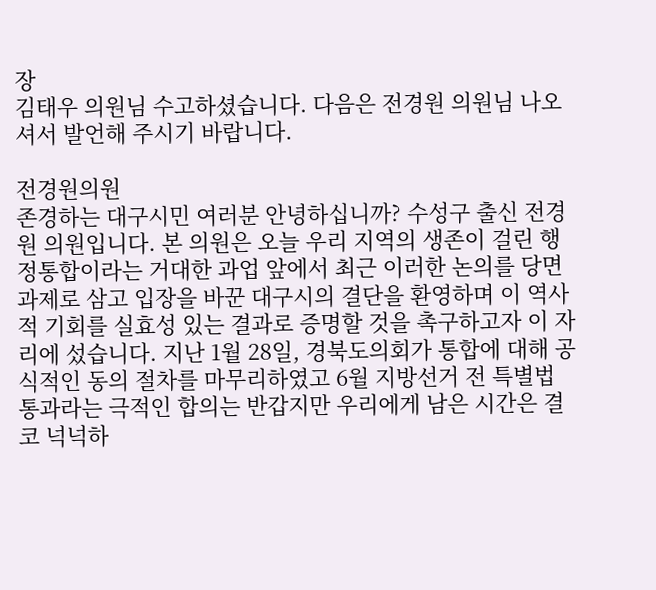장
김태우 의원님 수고하셨습니다. 다음은 전경원 의원님 나오셔서 발언해 주시기 바랍니다.

전경원의원
존경하는 대구시민 여러분 안녕하십니까? 수성구 출신 전경원 의원입니다. 본 의원은 오늘 우리 지역의 생존이 걸린 행정통합이라는 거대한 과업 앞에서 최근 이러한 논의를 당면 과제로 삼고 입장을 바꾼 대구시의 결단을 환영하며 이 역사적 기회를 실효성 있는 결과로 증명할 것을 촉구하고자 이 자리에 섰습니다. 지난 1월 28일, 경북도의회가 통합에 대해 공식적인 동의 절차를 마무리하였고 6월 지방선거 전 특별법 통과라는 극적인 합의는 반갑지만 우리에게 남은 시간은 결코 넉넉하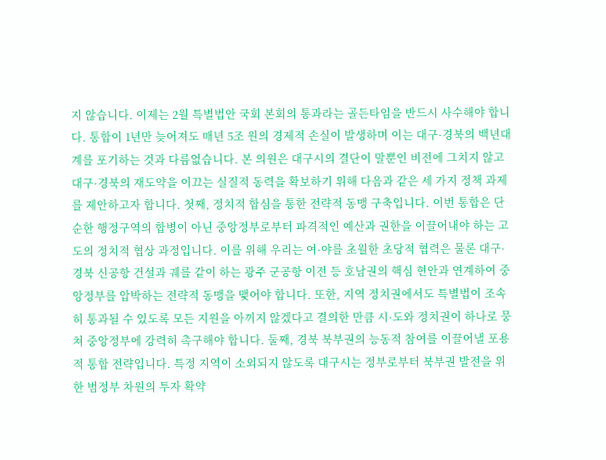지 않습니다. 이제는 2월 특별법안 국회 본회의 통과라는 골든타임을 반드시 사수해야 합니다. 통합이 1년만 늦어져도 매년 5조 원의 경제적 손실이 발생하며 이는 대구·경북의 백년대계를 포기하는 것과 다름없습니다. 본 의원은 대구시의 결단이 말뿐인 비전에 그치지 않고 대구·경북의 재도약을 이끄는 실질적 동력을 확보하기 위해 다음과 같은 세 가지 정책 과제를 제안하고자 합니다. 첫째, 정치적 합심을 통한 전략적 동맹 구축입니다. 이번 통합은 단순한 행정구역의 합병이 아닌 중앙정부로부터 파격적인 예산과 권한을 이끌어내야 하는 고도의 정치적 협상 과정입니다. 이를 위해 우리는 여·야를 초월한 초당적 협력은 물론 대구·경북 신공항 건설과 궤를 같이 하는 광주 군공항 이전 등 호남권의 핵심 현안과 연계하여 중앙정부를 압박하는 전략적 동맹을 맺어야 합니다. 또한, 지역 정치권에서도 특별법이 조속히 통과될 수 있도록 모든 지원을 아끼지 않겠다고 결의한 만큼 시·도와 정치권이 하나로 뭉쳐 중앙정부에 강력히 촉구해야 합니다. 둘째, 경북 북부권의 능동적 참여를 이끌어낼 포용적 통합 전략입니다. 특정 지역이 소외되지 않도록 대구시는 정부로부터 북부권 발전을 위한 범정부 차원의 투자 확약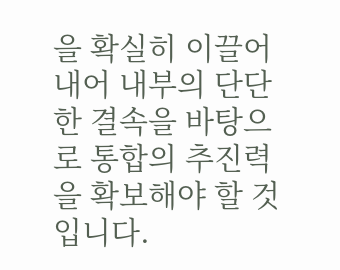을 확실히 이끌어내어 내부의 단단한 결속을 바탕으로 통합의 추진력을 확보해야 할 것입니다.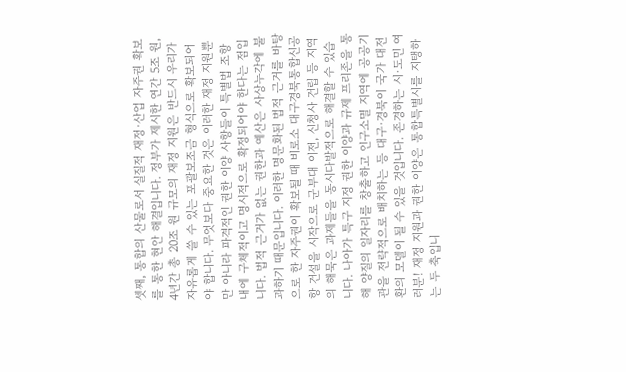셋째, 통합의 산물로서 실질적 재정·산업 자주권 확보를 통한 현안 해결입니다. 정부가 제시한 연간 5조 원, 4년간 총 20조 원 규모의 재정 지원은 반드시 우리가 자유롭게 쓸 수 있는 포괄보조금 형식으로 확보되어야 합니다. 무엇보다 중요한 것은 이러한 재정 지원뿐만 아니라 파격적인 권한 이양 사항들이 특별법 조항 내에 구체적이고 명시적으로 확정되어야 한다는 점입니다. 법적 근거가 없는 권한과 예산은 사상누각에 불과하기 때문입니다. 이러한 명문화된 법적 근거를 바탕으로 한 자주권이 확보될 때 비로소 대구경북통합신공항 건설을 시작으로 군부대 이전, 신청사 건립 등 지역의 해묵은 과제들을 동시다발적으로 해결할 수 있습니다. 나아가 특구 지정 권한 이양과 규제 프리존을 통해 양질의 일자리를 창출하고 인구소멸 지역에 공공기관을 전략적으로 배치하는 등 대구·경북이 국가 대전환의 모델이 될 수 있을 것입니다. 존경하는 시·도민 여러분! 재정 지원과 권한 이양은 통합특별시를 지탱하는 두 축입니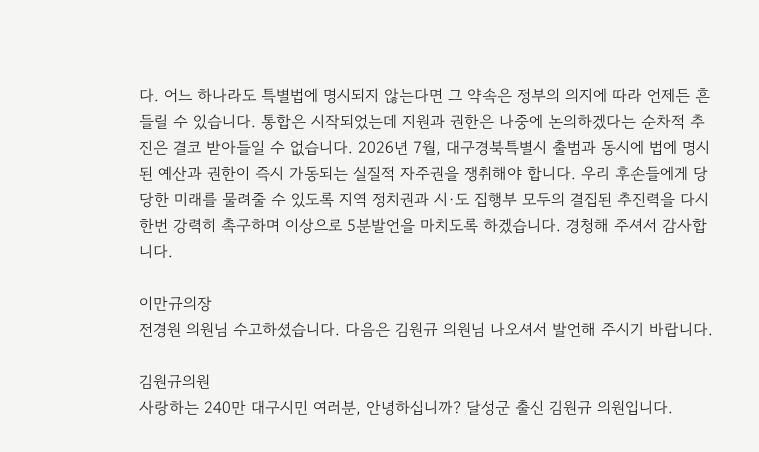다. 어느 하나라도 특별법에 명시되지 않는다면 그 약속은 정부의 의지에 따라 언제든 흔들릴 수 있습니다. 통합은 시작되었는데 지원과 권한은 나중에 논의하겠다는 순차적 추진은 결코 받아들일 수 없습니다. 2026년 7월, 대구경북특별시 출범과 동시에 법에 명시된 예산과 권한이 즉시 가동되는 실질적 자주권을 쟁취해야 합니다. 우리 후손들에게 당당한 미래를 물려줄 수 있도록 지역 정치권과 시·도 집행부 모두의 결집된 추진력을 다시 한번 강력히 촉구하며 이상으로 5분발언을 마치도록 하겠습니다. 경청해 주셔서 감사합니다.

이만규의장
전경원 의원님 수고하셨습니다. 다음은 김원규 의원님 나오셔서 발언해 주시기 바랍니다.

김원규의원
사랑하는 240만 대구시민 여러분, 안녕하십니까? 달성군 출신 김원규 의원입니다.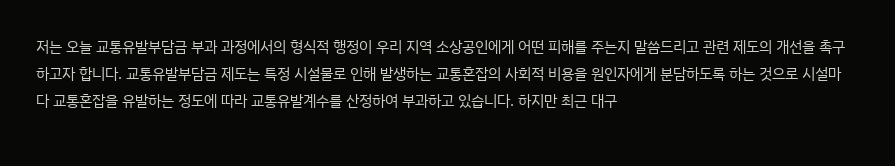저는 오늘 교통유발부담금 부과 과정에서의 형식적 행정이 우리 지역 소상공인에게 어떤 피해를 주는지 말씀드리고 관련 제도의 개선을 촉구하고자 합니다. 교통유발부담금 제도는 특정 시설물로 인해 발생하는 교통혼잡의 사회적 비용을 원인자에게 분담하도록 하는 것으로 시설마다 교통혼잡을 유발하는 정도에 따라 교통유발계수를 산정하여 부과하고 있습니다. 하지만 최근 대구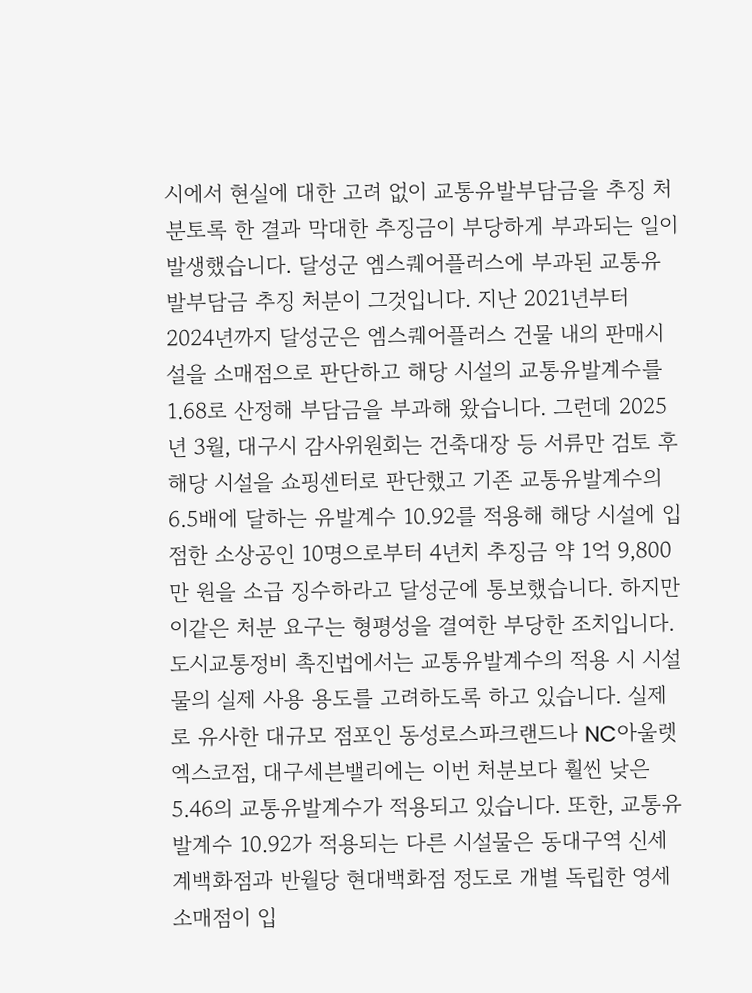시에서 현실에 대한 고려 없이 교통유발부담금을 추징 처분토록 한 결과 막대한 추징금이 부당하게 부과되는 일이 발생했습니다. 달성군 엠스퀘어플러스에 부과된 교통유발부담금 추징 처분이 그것입니다. 지난 2021년부터 2024년까지 달성군은 엠스퀘어플러스 건물 내의 판매시설을 소매점으로 판단하고 해당 시설의 교통유발계수를 1.68로 산정해 부담금을 부과해 왔습니다. 그런데 2025년 3월, 대구시 감사위원회는 건축대장 등 서류만 검토 후 해당 시설을 쇼핑센터로 판단했고 기존 교통유발계수의 6.5배에 달하는 유발계수 10.92를 적용해 해당 시설에 입점한 소상공인 10명으로부터 4년치 추징금 약 1억 9,800만 원을 소급 징수하라고 달성군에 통보했습니다. 하지만 이같은 처분 요구는 형평성을 결여한 부당한 조치입니다. 도시교통정비 촉진법에서는 교통유발계수의 적용 시 시설물의 실제 사용 용도를 고려하도록 하고 있습니다. 실제로 유사한 대규모 점포인 동성로스파크랜드나 NC아울렛 엑스코점, 대구세븐밸리에는 이번 처분보다 훨씬 낮은 5.46의 교통유발계수가 적용되고 있습니다. 또한, 교통유발계수 10.92가 적용되는 다른 시설물은 동대구역 신세계백화점과 반월당 현대백화점 정도로 개별 독립한 영세 소매점이 입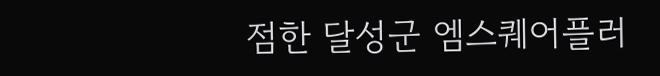점한 달성군 엠스퀘어플러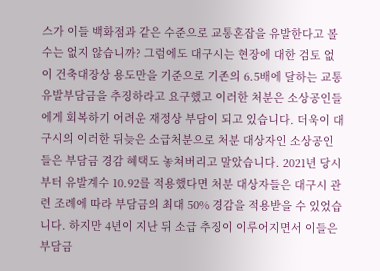스가 이들 백화점과 같은 수준으로 교통혼잡을 유발한다고 볼 수는 없지 않습니까? 그럼에도 대구시는 현장에 대한 검토 없이 건축대장상 용도만을 기준으로 기존의 6.5배에 달하는 교통유발부담금을 추징하라고 요구했고 이러한 처분은 소상공인들에게 회복하기 어려운 재정상 부담이 되고 있습니다. 더욱이 대구시의 이러한 뒤늦은 소급처분으로 처분 대상자인 소상공인들은 부담금 경감 혜택도 놓쳐버리고 말았습니다. 2021년 당시부터 유발계수 10.92를 적용했다면 처분 대상자들은 대구시 관련 조례에 따라 부담금의 최대 50% 경감을 적용받을 수 있었습니다. 하지만 4년이 지난 뒤 소급 추징이 이루어지면서 이들은 부담금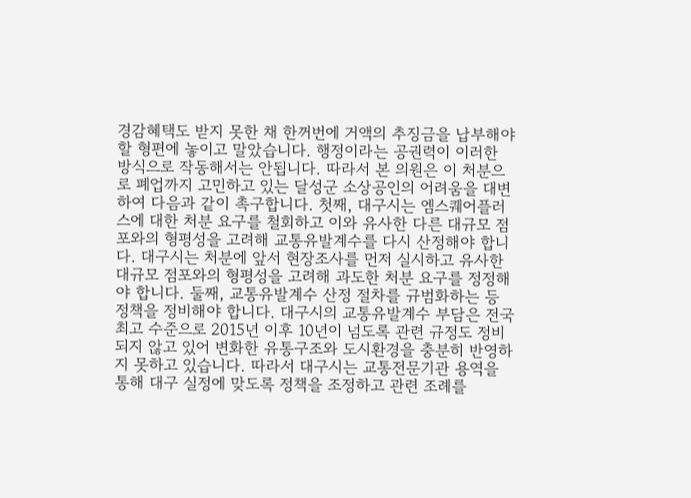경감혜택도 받지 못한 채 한꺼번에 거액의 추징금을 납부해야 할 형편에 놓이고 말았습니다. 행정이라는 공권력이 이러한 방식으로 작동해서는 안됩니다. 따라서 본 의원은 이 처분으로 폐업까지 고민하고 있는 달성군 소상공인의 어려움을 대변하여 다음과 같이 촉구합니다. 첫째, 대구시는 엠스퀘어플러스에 대한 처분 요구를 철회하고 이와 유사한 다른 대규모 점포와의 형평성을 고려해 교통유발계수를 다시 산정해야 합니다. 대구시는 처분에 앞서 현장조사를 먼저 실시하고 유사한 대규모 점포와의 형평성을 고려해 과도한 처분 요구를 정정해야 합니다. 둘째, 교통유발계수 산정 절차를 규범화하는 등 정책을 정비해야 합니다. 대구시의 교통유발계수 부담은 전국 최고 수준으로 2015년 이후 10년이 넘도록 관련 규정도 정비되지 않고 있어 변화한 유통구조와 도시환경을 충분히 반영하지 못하고 있습니다. 따라서 대구시는 교통전문기관 용역을 통해 대구 실정에 맞도록 정책을 조정하고 관련 조례를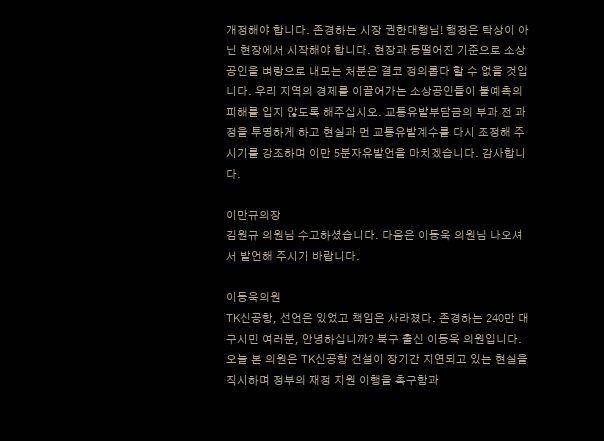개정해야 합니다. 존경하는 시장 권한대행님! 행정은 탁상이 아닌 현장에서 시작해야 합니다. 현장과 동떨어진 기준으로 소상공인을 벼랑으로 내모는 처분은 결코 정의롭다 할 수 없을 것입니다. 우리 지역의 경제를 이끌어가는 소상공인들이 불예측의 피해를 입지 않도록 해주십시오. 교통유발부담금의 부과 전 과정을 투명하게 하고 현실과 먼 교통유발계수를 다시 조정해 주시기를 강조하며 이만 5분자유발언을 마치겠습니다. 감사합니다.

이만규의장
김원규 의원님 수고하셨습니다. 다음은 이동욱 의원님 나오셔서 발언해 주시기 바랍니다.

이동욱의원
TK신공항, 선언은 있었고 책임은 사라졌다. 존경하는 240만 대구시민 여러분, 안녕하십니까? 북구 출신 이동욱 의원입니다. 오늘 본 의원은 TK신공항 건설이 장기간 지연되고 있는 현실을 직시하며 정부의 재정 지원 이행을 촉구함과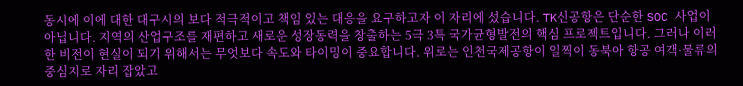동시에 이에 대한 대구시의 보다 적극적이고 책임 있는 대응을 요구하고자 이 자리에 섰습니다. TK신공항은 단순한 SOC 사업이 아닙니다. 지역의 산업구조를 재편하고 새로운 성장동력을 창출하는 5극 3특 국가균형발전의 핵심 프로젝트입니다. 그러나 이러한 비전이 현실이 되기 위해서는 무엇보다 속도와 타이밍이 중요합니다. 위로는 인천국제공항이 일찍이 동북아 항공 여객·물류의 중심지로 자리 잡았고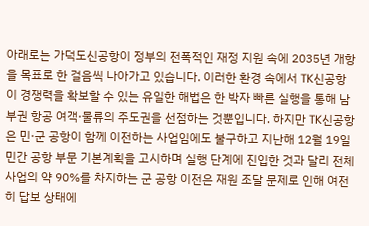아래로는 가덕도신공항이 정부의 전폭적인 재정 지원 속에 2035년 개항을 목표로 한 걸음씩 나아가고 있습니다. 이러한 환경 속에서 TK신공항이 경쟁력을 확보할 수 있는 유일한 해법은 한 박자 빠른 실행을 통해 남부권 항공 여객·물류의 주도권을 선점하는 것뿐입니다. 하지만 TK신공항은 민·군 공항이 함께 이전하는 사업임에도 불구하고 지난해 12월 19일 민간 공항 부문 기본계획을 고시하며 실행 단계에 진입한 것과 달리 전체 사업의 약 90%를 차지하는 군 공항 이전은 재원 조달 문제로 인해 여전히 답보 상태에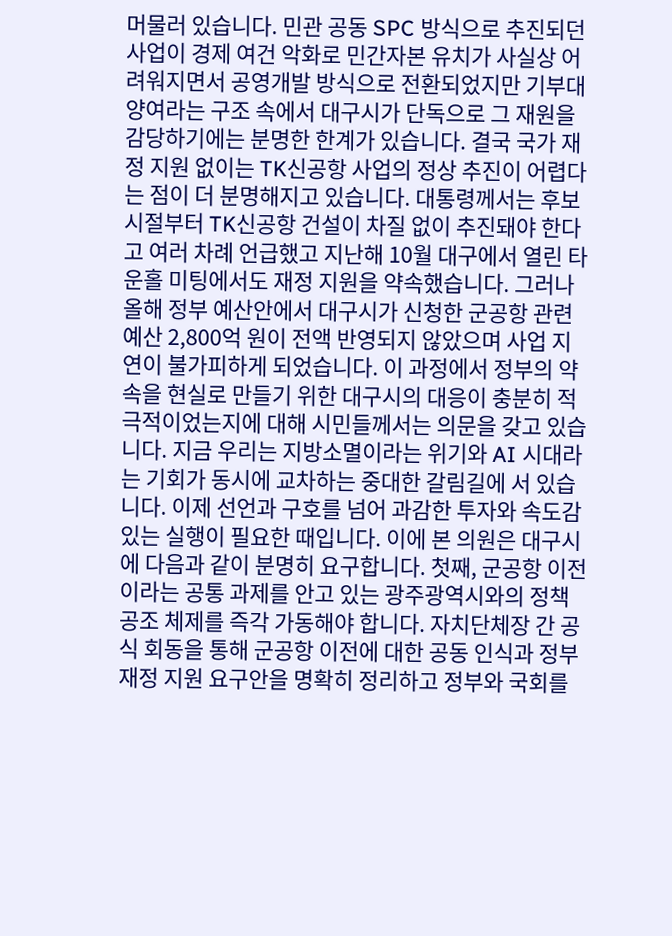머물러 있습니다. 민관 공동 SPC 방식으로 추진되던 사업이 경제 여건 악화로 민간자본 유치가 사실상 어려워지면서 공영개발 방식으로 전환되었지만 기부대양여라는 구조 속에서 대구시가 단독으로 그 재원을 감당하기에는 분명한 한계가 있습니다. 결국 국가 재정 지원 없이는 TK신공항 사업의 정상 추진이 어렵다는 점이 더 분명해지고 있습니다. 대통령께서는 후보 시절부터 TK신공항 건설이 차질 없이 추진돼야 한다고 여러 차례 언급했고 지난해 10월 대구에서 열린 타운홀 미팅에서도 재정 지원을 약속했습니다. 그러나 올해 정부 예산안에서 대구시가 신청한 군공항 관련 예산 2,800억 원이 전액 반영되지 않았으며 사업 지연이 불가피하게 되었습니다. 이 과정에서 정부의 약속을 현실로 만들기 위한 대구시의 대응이 충분히 적극적이었는지에 대해 시민들께서는 의문을 갖고 있습니다. 지금 우리는 지방소멸이라는 위기와 AI 시대라는 기회가 동시에 교차하는 중대한 갈림길에 서 있습니다. 이제 선언과 구호를 넘어 과감한 투자와 속도감 있는 실행이 필요한 때입니다. 이에 본 의원은 대구시에 다음과 같이 분명히 요구합니다. 첫째, 군공항 이전이라는 공통 과제를 안고 있는 광주광역시와의 정책 공조 체제를 즉각 가동해야 합니다. 자치단체장 간 공식 회동을 통해 군공항 이전에 대한 공동 인식과 정부 재정 지원 요구안을 명확히 정리하고 정부와 국회를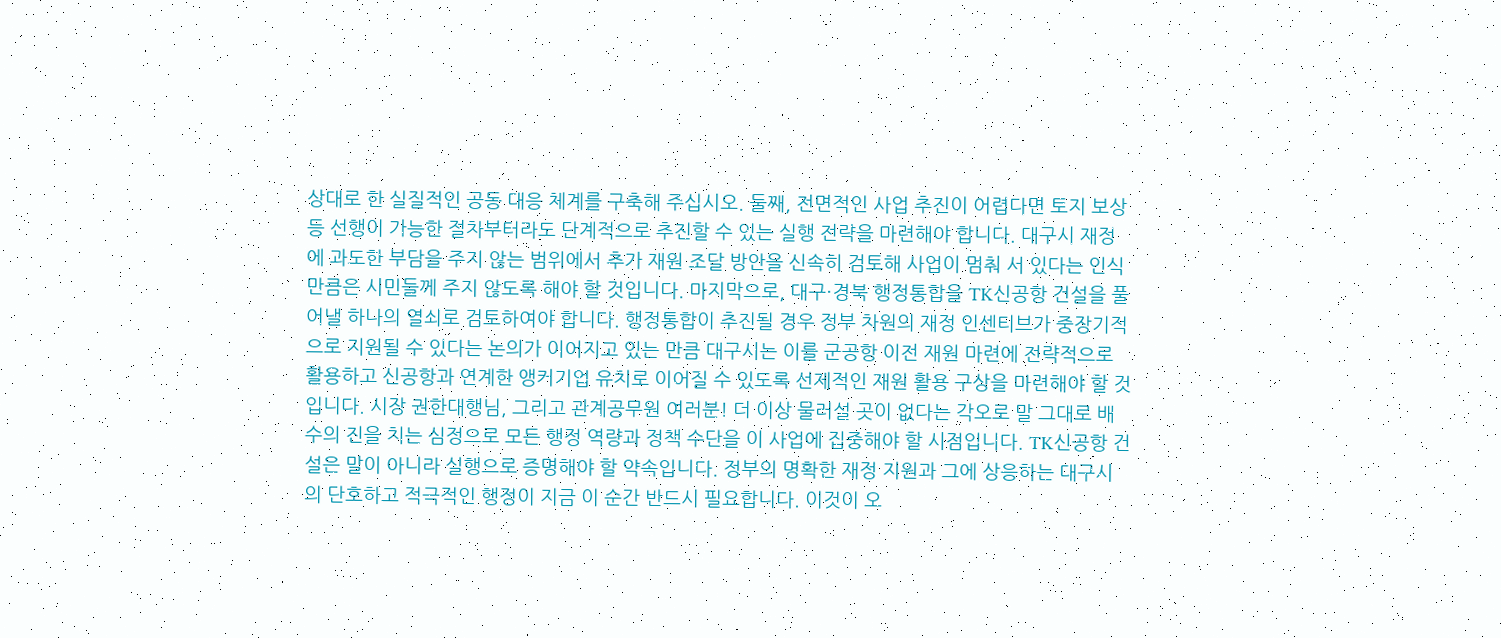상대로 한 실질적인 공동 대응 체계를 구축해 주십시오. 둘째, 전면적인 사업 추진이 어렵다면 토지 보상 등 선행이 가능한 절차부터라도 단계적으로 추진할 수 있는 실행 전략을 마련해야 합니다. 대구시 재정에 과도한 부담을 주지 않는 범위에서 추가 재원 조달 방안을 신속히 검토해 사업이 멈춰 서 있다는 인식만큼은 시민들께 주지 않도록 해야 할 것입니다. 마지막으로, 대구·경북 행정통합을 TK신공항 건설을 풀어낼 하나의 열쇠로 검토하여야 합니다. 행정통합이 추진될 경우 정부 차원의 재정 인센티브가 중장기적으로 지원될 수 있다는 논의가 이어지고 있는 만큼 대구시는 이를 군공항 이전 재원 마련에 전략적으로 활용하고 신공항과 연계한 앵커기업 유치로 이어질 수 있도록 선제적인 재원 활용 구상을 마련해야 할 것입니다. 시장 권한대행님, 그리고 관계공무원 여러분! 더 이상 물러설 곳이 없다는 각오로 말 그대로 배수의 진을 치는 심정으로 모든 행정 역량과 정책 수단을 이 사업에 집중해야 할 시점입니다. TK신공항 건설은 말이 아니라 실행으로 증명해야 할 약속입니다. 정부의 명확한 재정 지원과 그에 상응하는 대구시의 단호하고 적극적인 행정이 지금 이 순간 반드시 필요합니다. 이것이 오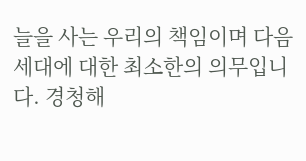늘을 사는 우리의 책임이며 다음 세대에 대한 최소한의 의무입니다. 경청해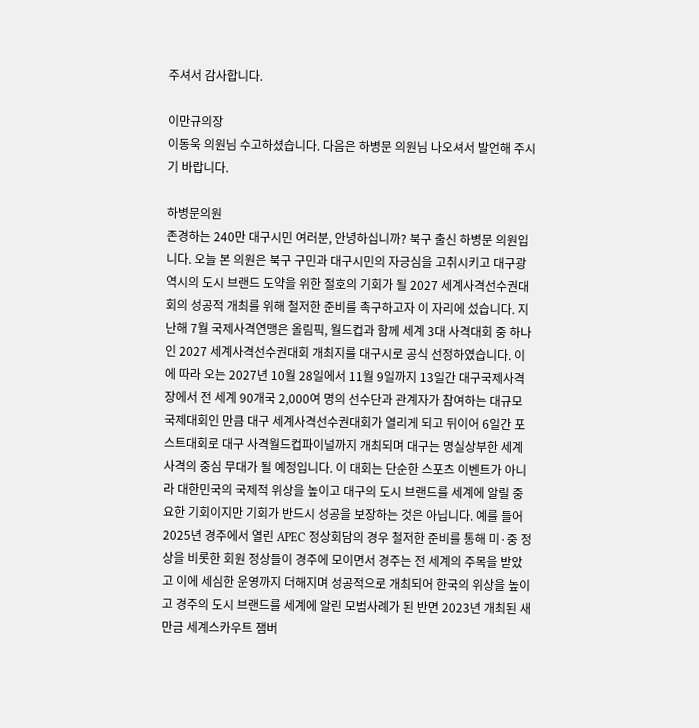주셔서 감사합니다.

이만규의장
이동욱 의원님 수고하셨습니다. 다음은 하병문 의원님 나오셔서 발언해 주시기 바랍니다.

하병문의원
존경하는 240만 대구시민 여러분, 안녕하십니까? 북구 출신 하병문 의원입니다. 오늘 본 의원은 북구 구민과 대구시민의 자긍심을 고취시키고 대구광역시의 도시 브랜드 도약을 위한 절호의 기회가 될 2027 세계사격선수권대회의 성공적 개최를 위해 철저한 준비를 촉구하고자 이 자리에 섰습니다. 지난해 7월 국제사격연맹은 올림픽, 월드컵과 함께 세계 3대 사격대회 중 하나인 2027 세계사격선수권대회 개최지를 대구시로 공식 선정하였습니다. 이에 따라 오는 2027년 10월 28일에서 11월 9일까지 13일간 대구국제사격장에서 전 세계 90개국 2,000여 명의 선수단과 관계자가 참여하는 대규모 국제대회인 만큼 대구 세계사격선수권대회가 열리게 되고 뒤이어 6일간 포스트대회로 대구 사격월드컵파이널까지 개최되며 대구는 명실상부한 세계 사격의 중심 무대가 될 예정입니다. 이 대회는 단순한 스포츠 이벤트가 아니라 대한민국의 국제적 위상을 높이고 대구의 도시 브랜드를 세계에 알릴 중요한 기회이지만 기회가 반드시 성공을 보장하는 것은 아닙니다. 예를 들어 2025년 경주에서 열린 APEC 정상회담의 경우 철저한 준비를 통해 미·중 정상을 비롯한 회원 정상들이 경주에 모이면서 경주는 전 세계의 주목을 받았고 이에 세심한 운영까지 더해지며 성공적으로 개최되어 한국의 위상을 높이고 경주의 도시 브랜드를 세계에 알린 모범사례가 된 반면 2023년 개최된 새만금 세계스카우트 잼버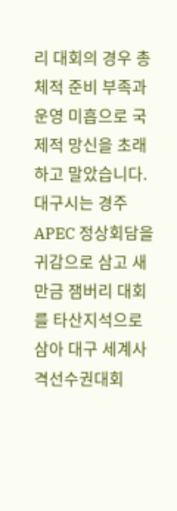리 대회의 경우 총체적 준비 부족과 운영 미흡으로 국제적 망신을 초래하고 말았습니다. 대구시는 경주 APEC 정상회담을 귀감으로 삼고 새만금 잼버리 대회를 타산지석으로 삼아 대구 세계사격선수권대회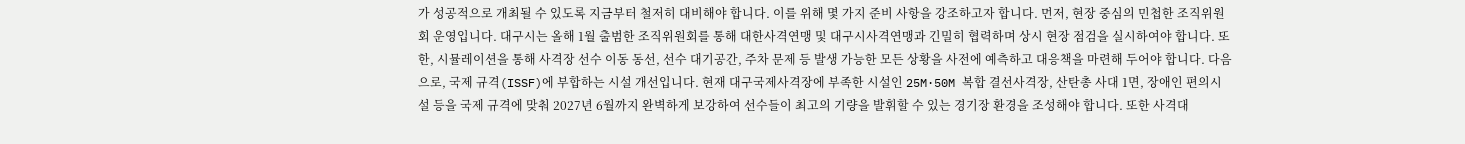가 성공적으로 개최될 수 있도록 지금부터 철저히 대비해야 합니다. 이를 위해 몇 가지 준비 사항을 강조하고자 합니다. 먼저, 현장 중심의 민첩한 조직위원회 운영입니다. 대구시는 올해 1월 출범한 조직위원회를 통해 대한사격연맹 및 대구시사격연맹과 긴밀히 협력하며 상시 현장 점검을 실시하여야 합니다. 또한, 시뮬레이션을 통해 사격장 선수 이동 동선, 선수 대기공간, 주차 문제 등 발생 가능한 모든 상황을 사전에 예측하고 대응책을 마련해 두어야 합니다. 다음으로, 국제 규격(ISSF)에 부합하는 시설 개선입니다. 현재 대구국제사격장에 부족한 시설인 25M·50M 복합 결선사격장, 산탄총 사대 1면, 장애인 편의시설 등을 국제 규격에 맞춰 2027년 6월까지 완벽하게 보강하여 선수들이 최고의 기량을 발휘할 수 있는 경기장 환경을 조성해야 합니다. 또한 사격대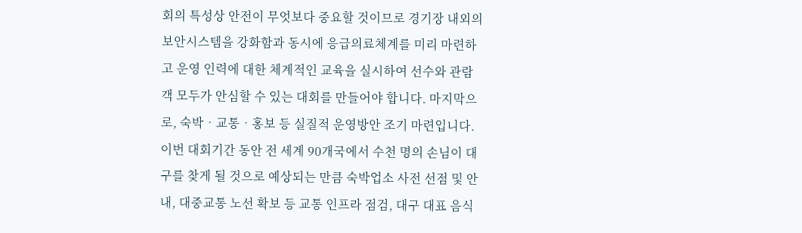회의 특성상 안전이 무엇보다 중요할 것이므로 경기장 내외의 보안시스템을 강화함과 동시에 응급의료체계를 미리 마련하고 운영 인력에 대한 체계적인 교육을 실시하여 선수와 관람객 모두가 안심할 수 있는 대회를 만들어야 합니다. 마지막으로, 숙박‧교통‧홍보 등 실질적 운영방안 조기 마련입니다. 이번 대회기간 동안 전 세계 90개국에서 수천 명의 손님이 대구를 찾게 될 것으로 예상되는 만큼 숙박업소 사전 선점 및 안내, 대중교통 노선 확보 등 교통 인프라 점검, 대구 대표 음식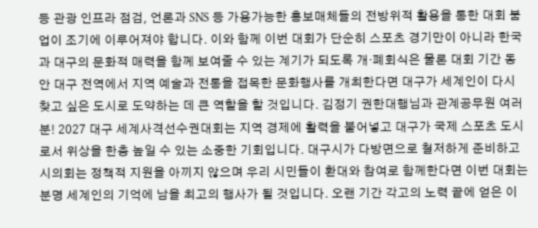등 관광 인프라 점검, 언론과 SNS 등 가용가능한 홍보매체들의 전방위적 활용을 통한 대회 붐업이 조기에 이루어져야 합니다. 이와 함께 이번 대회가 단순히 스포츠 경기만이 아니라 한국과 대구의 문화적 매력을 함께 보여줄 수 있는 계기가 되도록 개·폐회식은 물론 대회 기간 동안 대구 전역에서 지역 예술과 전통을 접목한 문화행사를 개최한다면 대구가 세계인이 다시 찾고 싶은 도시로 도약하는 데 큰 역할을 할 것입니다. 김정기 권한대행님과 관계공무원 여러분! 2027 대구 세계사격선수권대회는 지역 경제에 활력을 불어넣고 대구가 국제 스포츠 도시로서 위상을 한층 높일 수 있는 소중한 기회입니다. 대구시가 다방면으로 철저하게 준비하고 시의회는 정책적 지원을 아끼지 않으며 우리 시민들이 환대와 참여로 함께한다면 이번 대회는 분명 세계인의 기억에 남을 최고의 행사가 될 것입니다. 오랜 기간 각고의 노력 끝에 얻은 이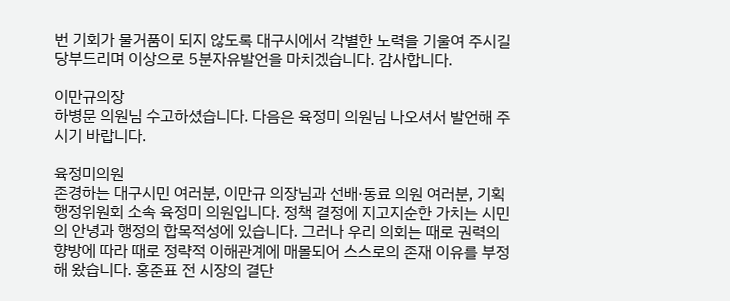번 기회가 물거품이 되지 않도록 대구시에서 각별한 노력을 기울여 주시길 당부드리며 이상으로 5분자유발언을 마치겠습니다. 감사합니다.

이만규의장
하병문 의원님 수고하셨습니다. 다음은 육정미 의원님 나오셔서 발언해 주시기 바랍니다.

육정미의원
존경하는 대구시민 여러분, 이만규 의장님과 선배·동료 의원 여러분, 기획행정위원회 소속 육정미 의원입니다. 정책 결정에 지고지순한 가치는 시민의 안녕과 행정의 합목적성에 있습니다. 그러나 우리 의회는 때로 권력의 향방에 따라 때로 정략적 이해관계에 매몰되어 스스로의 존재 이유를 부정해 왔습니다. 홍준표 전 시장의 결단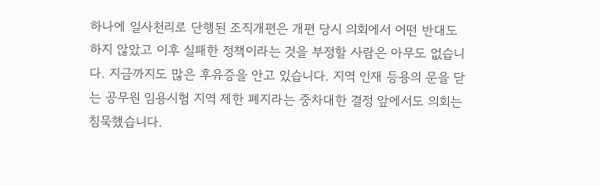하나에 일사천리로 단행된 조직개편은 개편 당시 의회에서 어떤 반대도 하지 않았고 이후 실패한 정책이라는 것을 부정할 사람은 아무도 없습니다. 지금까지도 많은 후유증을 안고 있습니다. 지역 인재 등용의 문을 닫는 공무원 임용시험 지역 제한 폐지라는 중차대한 결정 앞에서도 의회는 침묵했습니다.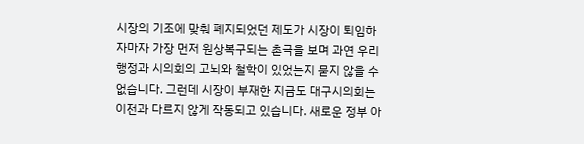시장의 기조에 맞춰 폐지되었던 제도가 시장이 퇴임하자마자 가장 먼저 원상복구되는 촌극을 보며 과연 우리 행정과 시의회의 고뇌와 철학이 있었는지 묻지 않을 수 없습니다. 그런데 시장이 부재한 지금도 대구시의회는 이전과 다르지 않게 작동되고 있습니다. 새로운 정부 아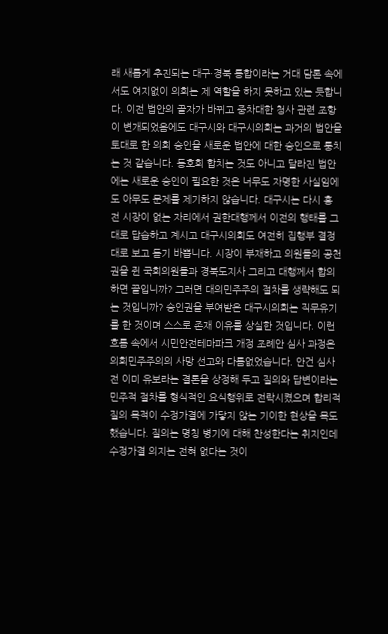래 새롭게 추진되는 대구·경북 통합이라는 거대 담론 속에서도 여지없이 의회는 제 역할을 하지 못하고 있는 듯합니다. 이전 법안의 골자가 바뀌고 중차대한 청사 관련 조항이 변개되었음에도 대구시와 대구시의회는 과거의 법안을 토대로 한 의회 승인을 새로운 법안에 대한 승인으로 퉁치는 것 같습니다. 동호회 합치는 것도 아니고 달라진 법안에는 새로운 승인이 필요한 것은 너무도 자명한 사실임에도 아무도 문제를 제기하지 않습니다. 대구시는 다시 홍 전 시장이 없는 자리에서 권한대행께서 이전의 행태를 그대로 답습하고 계시고 대구시의회도 여전히 집행부 결정대로 보고 듣기 바쁩니다. 시장이 부재하고 의원들의 공천권을 쥔 국회의원들과 경북도지사 그리고 대행께서 합의하면 끝입니까? 그러면 대의민주주의 절차를 생략해도 되는 것입니까? 승인권을 부여받은 대구시의회는 직무유기를 한 것이며 스스로 존재 이유를 상실한 것입니다. 이런 흐름 속에서 시민안전테마파크 개정 조례안 심사 과정은 의회민주주의의 사망 선고와 다름없었습니다. 안건 심사 전 이미 유보라는 결론을 상정해 두고 질의와 답변이라는 민주적 절차를 형식적인 요식행위로 전락시켰으며 합리적 질의 목적이 수정가결에 가닿지 않는 기이한 현상을 목도했습니다. 질의는 명칭 병기에 대해 찬성한다는 취지인데 수정가결 의지는 전혀 없다는 것이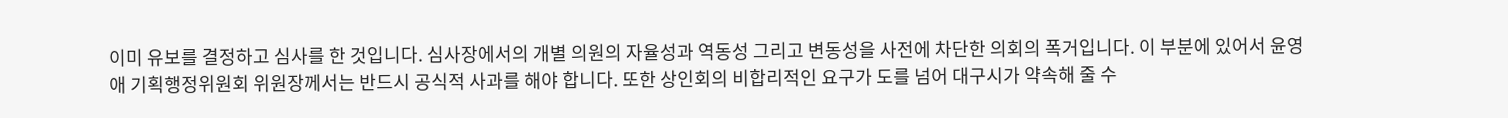이미 유보를 결정하고 심사를 한 것입니다. 심사장에서의 개별 의원의 자율성과 역동성 그리고 변동성을 사전에 차단한 의회의 폭거입니다. 이 부분에 있어서 윤영애 기획행정위원회 위원장께서는 반드시 공식적 사과를 해야 합니다. 또한 상인회의 비합리적인 요구가 도를 넘어 대구시가 약속해 줄 수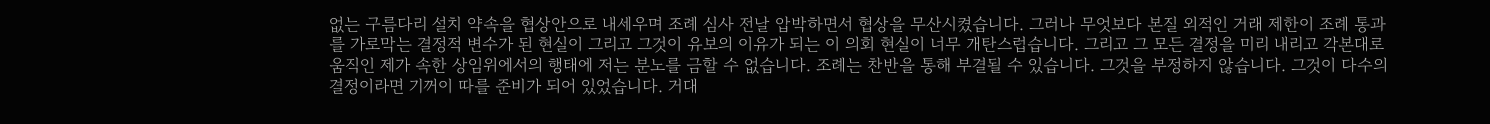없는 구름다리 설치 약속을 협상안으로 내세우며 조례 심사 전날 압박하면서 협상을 무산시켰습니다. 그러나 무엇보다 본질 외적인 거래 제한이 조례 통과를 가로막는 결정적 변수가 된 현실이 그리고 그것이 유보의 이유가 되는 이 의회 현실이 너무 개탄스럽습니다. 그리고 그 모든 결정을 미리 내리고 각본대로 움직인 제가 속한 상임위에서의 행태에 저는 분노를 금할 수 없습니다. 조례는 찬반을 통해 부결될 수 있습니다. 그것을 부정하지 않습니다. 그것이 다수의 결정이라면 기꺼이 따를 준비가 되어 있었습니다. 거대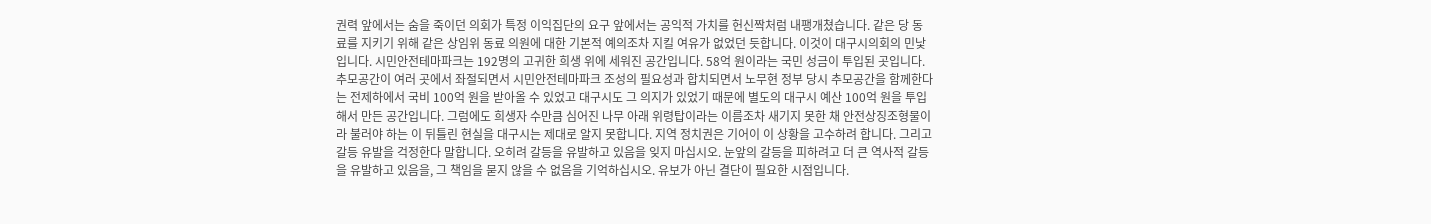권력 앞에서는 숨을 죽이던 의회가 특정 이익집단의 요구 앞에서는 공익적 가치를 헌신짝처럼 내팽개쳤습니다. 같은 당 동료를 지키기 위해 같은 상임위 동료 의원에 대한 기본적 예의조차 지킬 여유가 없었던 듯합니다. 이것이 대구시의회의 민낯입니다. 시민안전테마파크는 192명의 고귀한 희생 위에 세워진 공간입니다. 58억 원이라는 국민 성금이 투입된 곳입니다. 추모공간이 여러 곳에서 좌절되면서 시민안전테마파크 조성의 필요성과 합치되면서 노무현 정부 당시 추모공간을 함께한다는 전제하에서 국비 100억 원을 받아올 수 있었고 대구시도 그 의지가 있었기 때문에 별도의 대구시 예산 100억 원을 투입해서 만든 공간입니다. 그럼에도 희생자 수만큼 심어진 나무 아래 위령탑이라는 이름조차 새기지 못한 채 안전상징조형물이라 불러야 하는 이 뒤틀린 현실을 대구시는 제대로 알지 못합니다. 지역 정치권은 기어이 이 상황을 고수하려 합니다. 그리고 갈등 유발을 걱정한다 말합니다. 오히려 갈등을 유발하고 있음을 잊지 마십시오. 눈앞의 갈등을 피하려고 더 큰 역사적 갈등을 유발하고 있음을, 그 책임을 묻지 않을 수 없음을 기억하십시오. 유보가 아닌 결단이 필요한 시점입니다.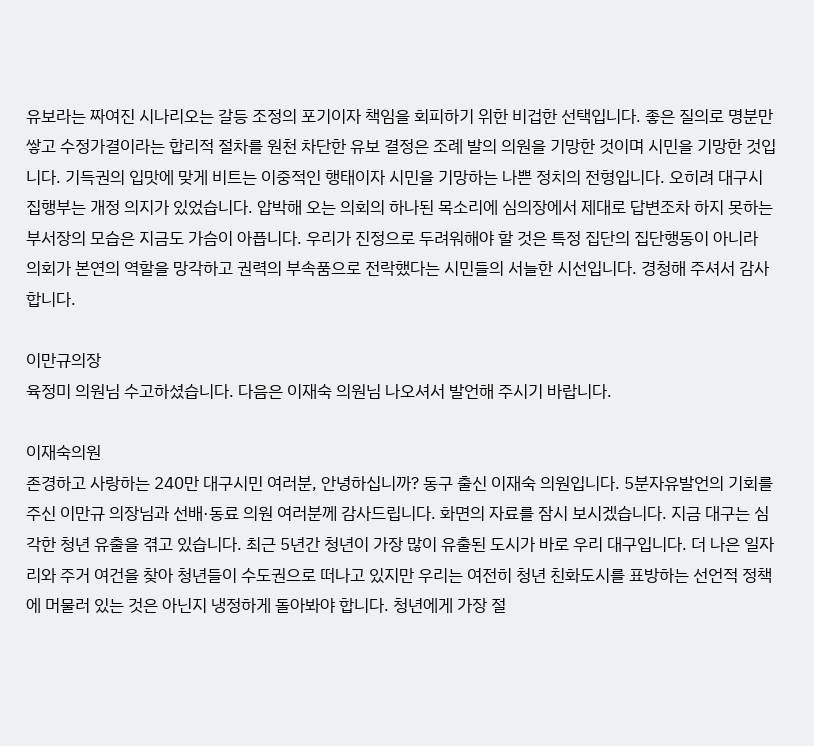유보라는 짜여진 시나리오는 갈등 조정의 포기이자 책임을 회피하기 위한 비겁한 선택입니다. 좋은 질의로 명분만 쌓고 수정가결이라는 합리적 절차를 원천 차단한 유보 결정은 조례 발의 의원을 기망한 것이며 시민을 기망한 것입니다. 기득권의 입맛에 맞게 비트는 이중적인 행태이자 시민을 기망하는 나쁜 정치의 전형입니다. 오히려 대구시 집행부는 개정 의지가 있었습니다. 압박해 오는 의회의 하나된 목소리에 심의장에서 제대로 답변조차 하지 못하는 부서장의 모습은 지금도 가슴이 아픕니다. 우리가 진정으로 두려워해야 할 것은 특정 집단의 집단행동이 아니라 의회가 본연의 역할을 망각하고 권력의 부속품으로 전락했다는 시민들의 서늘한 시선입니다. 경청해 주셔서 감사합니다.

이만규의장
육정미 의원님 수고하셨습니다. 다음은 이재숙 의원님 나오셔서 발언해 주시기 바랍니다.

이재숙의원
존경하고 사랑하는 240만 대구시민 여러분, 안녕하십니까? 동구 출신 이재숙 의원입니다. 5분자유발언의 기회를 주신 이만규 의장님과 선배·동료 의원 여러분께 감사드립니다. 화면의 자료를 잠시 보시겠습니다. 지금 대구는 심각한 청년 유출을 겪고 있습니다. 최근 5년간 청년이 가장 많이 유출된 도시가 바로 우리 대구입니다. 더 나은 일자리와 주거 여건을 찾아 청년들이 수도권으로 떠나고 있지만 우리는 여전히 청년 친화도시를 표방하는 선언적 정책에 머물러 있는 것은 아닌지 냉정하게 돌아봐야 합니다. 청년에게 가장 절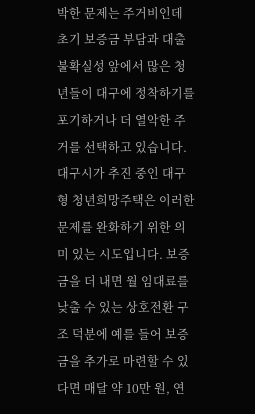박한 문제는 주거비인데 초기 보증금 부담과 대출 불확실성 앞에서 많은 청년들이 대구에 정착하기를 포기하거나 더 열악한 주거를 선택하고 있습니다. 대구시가 추진 중인 대구형 청년희망주택은 이러한 문제를 완화하기 위한 의미 있는 시도입니다. 보증금을 더 내면 월 임대료를 낮출 수 있는 상호전환 구조 덕분에 예를 들어 보증금을 추가로 마련할 수 있다면 매달 약 10만 원, 연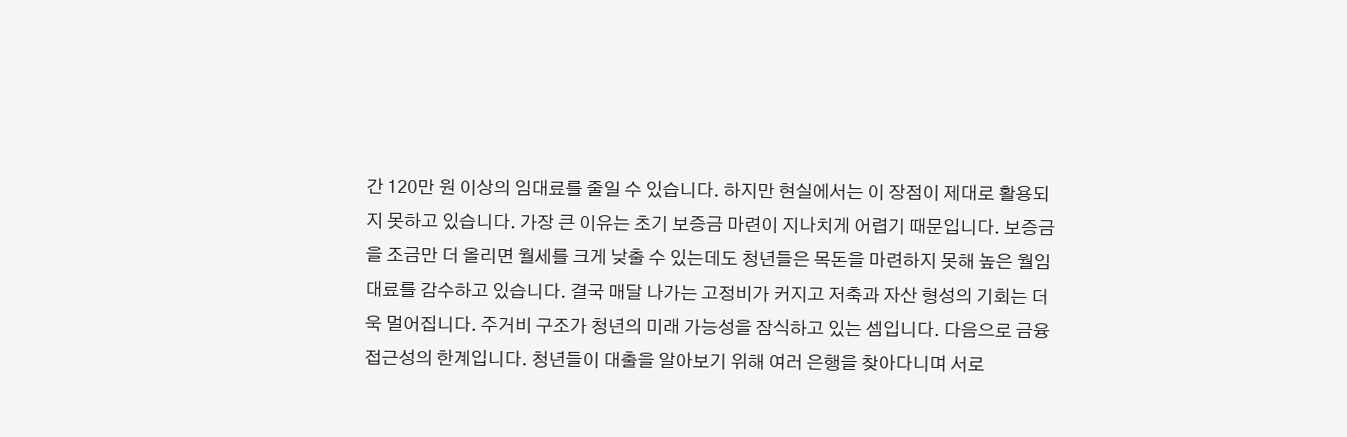간 120만 원 이상의 임대료를 줄일 수 있습니다. 하지만 현실에서는 이 장점이 제대로 활용되지 못하고 있습니다. 가장 큰 이유는 초기 보증금 마련이 지나치게 어렵기 때문입니다. 보증금을 조금만 더 올리면 월세를 크게 낮출 수 있는데도 청년들은 목돈을 마련하지 못해 높은 월임대료를 감수하고 있습니다. 결국 매달 나가는 고정비가 커지고 저축과 자산 형성의 기회는 더욱 멀어집니다. 주거비 구조가 청년의 미래 가능성을 잠식하고 있는 셈입니다. 다음으로 금융 접근성의 한계입니다. 청년들이 대출을 알아보기 위해 여러 은행을 찾아다니며 서로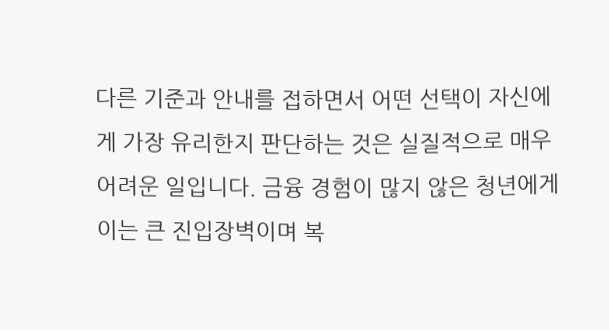다른 기준과 안내를 접하면서 어떤 선택이 자신에게 가장 유리한지 판단하는 것은 실질적으로 매우 어려운 일입니다. 금융 경험이 많지 않은 청년에게 이는 큰 진입장벽이며 복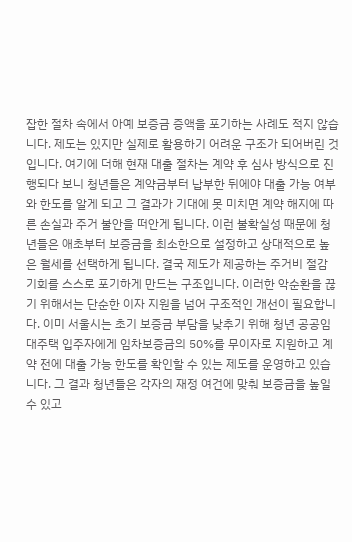잡한 절차 속에서 아예 보증금 증액을 포기하는 사례도 적지 않습니다. 제도는 있지만 실제로 활용하기 어려운 구조가 되어버린 것입니다. 여기에 더해 현재 대출 절차는 계약 후 심사 방식으로 진행되다 보니 청년들은 계약금부터 납부한 뒤에야 대출 가능 여부와 한도를 알게 되고 그 결과가 기대에 못 미치면 계약 해지에 따른 손실과 주거 불안을 떠안게 됩니다. 이런 불확실성 때문에 청년들은 애초부터 보증금을 최소한으로 설정하고 상대적으로 높은 월세를 선택하게 됩니다. 결국 제도가 제공하는 주거비 절감 기회를 스스로 포기하게 만드는 구조입니다. 이러한 악순환을 끊기 위해서는 단순한 이자 지원을 넘어 구조적인 개선이 필요합니다. 이미 서울시는 초기 보증금 부담을 낮추기 위해 청년 공공임대주택 입주자에게 임차보증금의 50%를 무이자로 지원하고 계약 전에 대출 가능 한도를 확인할 수 있는 제도를 운영하고 있습니다. 그 결과 청년들은 각자의 재정 여건에 맞춰 보증금을 높일 수 있고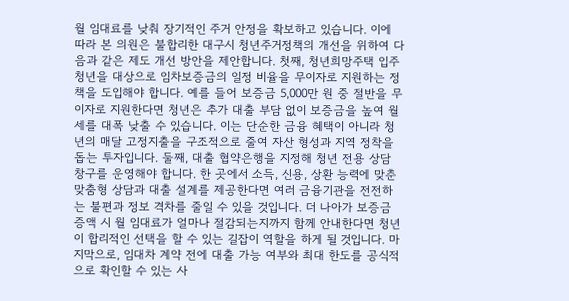월 임대료를 낮춰 장기적인 주거 안정을 확보하고 있습니다. 이에 따라 본 의원은 불합리한 대구시 청년주거정책의 개선을 위하여 다음과 같은 제도 개선 방안을 제안합니다. 첫째, 청년희망주택 입주 청년을 대상으로 임차보증금의 일정 비율을 무이자로 지원하는 정책을 도입해야 합니다. 예를 들어 보증금 5,000만 원 중 절반을 무이자로 지원한다면 청년은 추가 대출 부담 없이 보증금을 높여 월세를 대폭 낮출 수 있습니다. 이는 단순한 금융 혜택이 아니라 청년의 매달 고정지출을 구조적으로 줄여 자산 형성과 지역 정착을 돕는 투자입니다. 둘째, 대출 협약은행을 지정해 청년 전용 상담 창구를 운영해야 합니다. 한 곳에서 소득, 신용, 상환 능력에 맞춘 맞춤형 상담과 대출 설계를 제공한다면 여러 금융기관을 전전하는 불편과 정보 격차를 줄일 수 있을 것입니다. 더 나아가 보증금 증액 시 월 임대료가 얼마나 절감되는지까지 함께 안내한다면 청년이 합리적인 선택을 할 수 있는 길잡이 역할을 하게 될 것입니다. 마지막으로, 임대차 계약 전에 대출 가능 여부와 최대 한도를 공식적으로 확인할 수 있는 사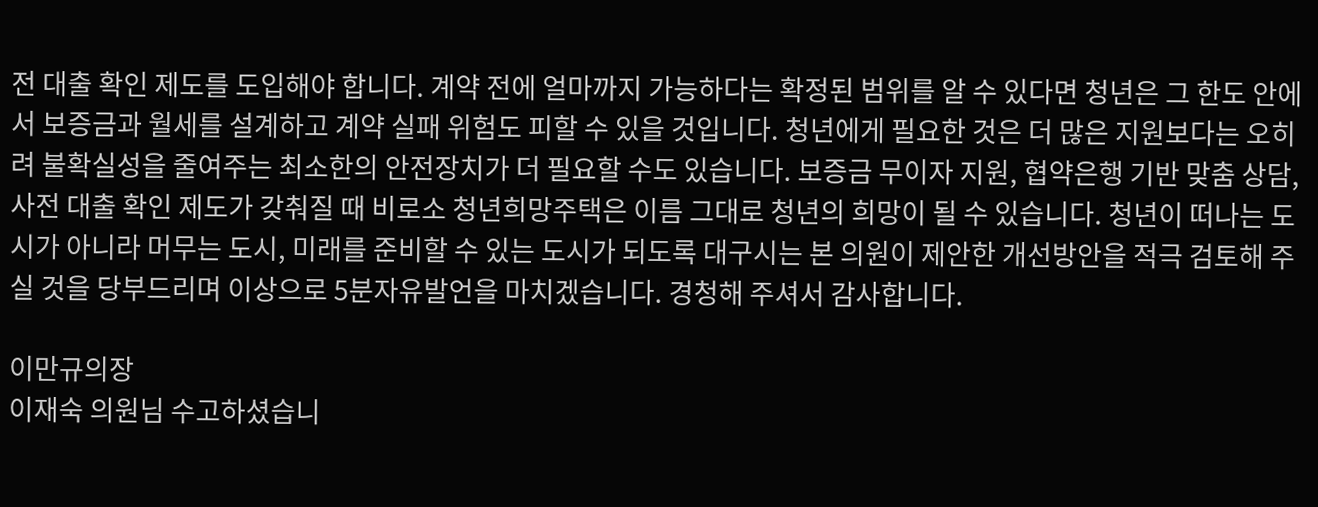전 대출 확인 제도를 도입해야 합니다. 계약 전에 얼마까지 가능하다는 확정된 범위를 알 수 있다면 청년은 그 한도 안에서 보증금과 월세를 설계하고 계약 실패 위험도 피할 수 있을 것입니다. 청년에게 필요한 것은 더 많은 지원보다는 오히려 불확실성을 줄여주는 최소한의 안전장치가 더 필요할 수도 있습니다. 보증금 무이자 지원, 협약은행 기반 맞춤 상담, 사전 대출 확인 제도가 갖춰질 때 비로소 청년희망주택은 이름 그대로 청년의 희망이 될 수 있습니다. 청년이 떠나는 도시가 아니라 머무는 도시, 미래를 준비할 수 있는 도시가 되도록 대구시는 본 의원이 제안한 개선방안을 적극 검토해 주실 것을 당부드리며 이상으로 5분자유발언을 마치겠습니다. 경청해 주셔서 감사합니다.

이만규의장
이재숙 의원님 수고하셨습니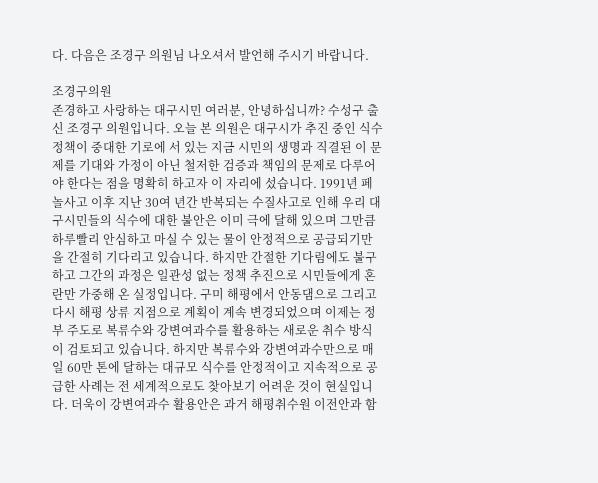다. 다음은 조경구 의원님 나오셔서 발언해 주시기 바랍니다.

조경구의원
존경하고 사랑하는 대구시민 여러분, 안녕하십니까? 수성구 출신 조경구 의원입니다. 오늘 본 의원은 대구시가 추진 중인 식수 정책이 중대한 기로에 서 있는 지금 시민의 생명과 직결된 이 문제를 기대와 가정이 아닌 철저한 검증과 책임의 문제로 다루어야 한다는 점을 명확히 하고자 이 자리에 섰습니다. 1991년 페놀사고 이후 지난 30여 년간 반복되는 수질사고로 인해 우리 대구시민들의 식수에 대한 불안은 이미 극에 달해 있으며 그만큼 하루빨리 안심하고 마실 수 있는 물이 안정적으로 공급되기만을 간절히 기다리고 있습니다. 하지만 간절한 기다림에도 불구하고 그간의 과정은 일관성 없는 정책 추진으로 시민들에게 혼란만 가중해 온 실정입니다. 구미 해평에서 안동댐으로 그리고 다시 해평 상류 지점으로 계획이 계속 변경되었으며 이제는 정부 주도로 복류수와 강변여과수를 활용하는 새로운 취수 방식이 검토되고 있습니다. 하지만 복류수와 강변여과수만으로 매일 60만 톤에 달하는 대규모 식수를 안정적이고 지속적으로 공급한 사례는 전 세계적으로도 찾아보기 어려운 것이 현실입니다. 더욱이 강변여과수 활용안은 과거 해평취수원 이전안과 함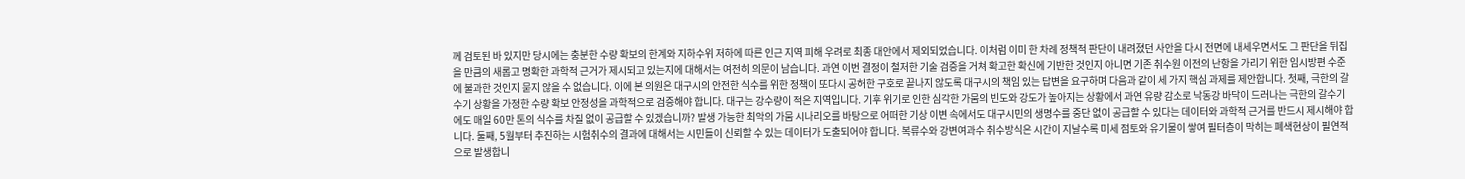께 검토된 바 있지만 당시에는 충분한 수량 확보의 한계와 지하수위 저하에 따른 인근 지역 피해 우려로 최종 대안에서 제외되었습니다. 이처럼 이미 한 차례 정책적 판단이 내려졌던 사안을 다시 전면에 내세우면서도 그 판단을 뒤집을 만큼의 새롭고 명확한 과학적 근거가 제시되고 있는지에 대해서는 여전히 의문이 남습니다. 과연 이번 결정이 철저한 기술 검증을 거쳐 확고한 확신에 기반한 것인지 아니면 기존 취수원 이전의 난항을 가리기 위한 임시방편 수준에 불과한 것인지 묻지 않을 수 없습니다. 이에 본 의원은 대구시의 안전한 식수를 위한 정책이 또다시 공허한 구호로 끝나지 않도록 대구시의 책임 있는 답변을 요구하며 다음과 같이 세 가지 핵심 과제를 제안합니다. 첫째, 극한의 갈수기 상황을 가정한 수량 확보 안정성을 과학적으로 검증해야 합니다. 대구는 강수량이 적은 지역입니다. 기후 위기로 인한 심각한 가뭄의 빈도와 강도가 높아지는 상황에서 과연 유량 감소로 낙동강 바닥이 드러나는 극한의 갈수기에도 매일 60만 톤의 식수를 차질 없이 공급할 수 있겠습니까? 발생 가능한 최악의 가뭄 시나리오를 바탕으로 어떠한 기상 이변 속에서도 대구시민의 생명수를 중단 없이 공급할 수 있다는 데이터와 과학적 근거를 반드시 제시해야 합니다. 둘째, 5월부터 추진하는 시험취수의 결과에 대해서는 시민들이 신뢰할 수 있는 데이터가 도출되어야 합니다. 복류수와 강변여과수 취수방식은 시간이 지날수록 미세 점토와 유기물이 쌓여 필터층이 막히는 폐색현상이 필연적으로 발생합니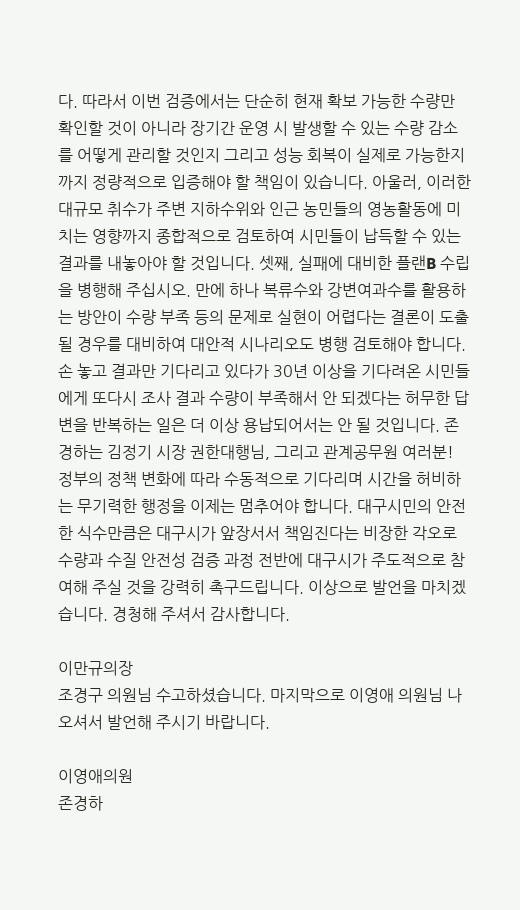다. 따라서 이번 검증에서는 단순히 현재 확보 가능한 수량만 확인할 것이 아니라 장기간 운영 시 발생할 수 있는 수량 감소를 어떻게 관리할 것인지 그리고 성능 회복이 실제로 가능한지까지 정량적으로 입증해야 할 책임이 있습니다. 아울러, 이러한 대규모 취수가 주변 지하수위와 인근 농민들의 영농활동에 미치는 영향까지 종합적으로 검토하여 시민들이 납득할 수 있는 결과를 내놓아야 할 것입니다. 셋째, 실패에 대비한 플랜B 수립을 병행해 주십시오. 만에 하나 복류수와 강변여과수를 활용하는 방안이 수량 부족 등의 문제로 실현이 어렵다는 결론이 도출될 경우를 대비하여 대안적 시나리오도 병행 검토해야 합니다. 손 놓고 결과만 기다리고 있다가 30년 이상을 기다려온 시민들에게 또다시 조사 결과 수량이 부족해서 안 되겠다는 허무한 답변을 반복하는 일은 더 이상 용납되어서는 안 될 것입니다. 존경하는 김정기 시장 권한대행님, 그리고 관계공무원 여러분! 정부의 정책 변화에 따라 수동적으로 기다리며 시간을 허비하는 무기력한 행정을 이제는 멈추어야 합니다. 대구시민의 안전한 식수만큼은 대구시가 앞장서서 책임진다는 비장한 각오로 수량과 수질 안전성 검증 과정 전반에 대구시가 주도적으로 참여해 주실 것을 강력히 촉구드립니다. 이상으로 발언을 마치겠습니다. 경청해 주셔서 감사합니다.

이만규의장
조경구 의원님 수고하셨습니다. 마지막으로 이영애 의원님 나오셔서 발언해 주시기 바랍니다.

이영애의원
존경하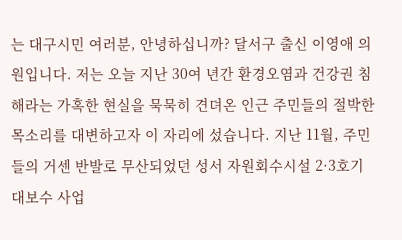는 대구시민 여러분, 안녕하십니까? 달서구 출신 이영애 의원입니다. 저는 오늘 지난 30여 년간 환경오염과 건강권 침해라는 가혹한 현실을 묵묵히 견뎌온 인근 주민들의 절박한 목소리를 대변하고자 이 자리에 섰습니다. 지난 11월, 주민들의 거센 반발로 무산되었던 성서 자원회수시설 2·3호기 대보수 사업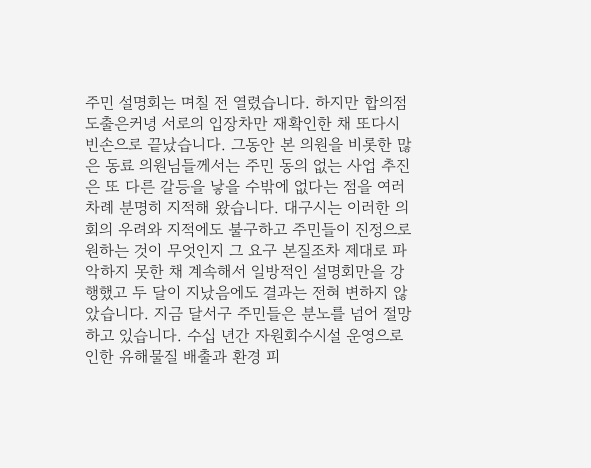주민 설명회는 며칠 전 열렸습니다. 하지만 합의점 도출은커녕 서로의 입장차만 재확인한 채 또다시 빈손으로 끝났습니다. 그동안 본 의원을 비롯한 많은 동료 의원님들께서는 주민 동의 없는 사업 추진은 또 다른 갈등을 낳을 수밖에 없다는 점을 여러 차례 분명히 지적해 왔습니다. 대구시는 이러한 의회의 우려와 지적에도 불구하고 주민들이 진정으로 원하는 것이 무엇인지 그 요구 본질조차 제대로 파악하지 못한 채 계속해서 일방적인 설명회만을 강행했고 두 달이 지났음에도 결과는 전혀 변하지 않았습니다. 지금 달서구 주민들은 분노를 넘어 절망하고 있습니다. 수십 년간 자원회수시설 운영으로 인한 유해물질 배출과 환경 피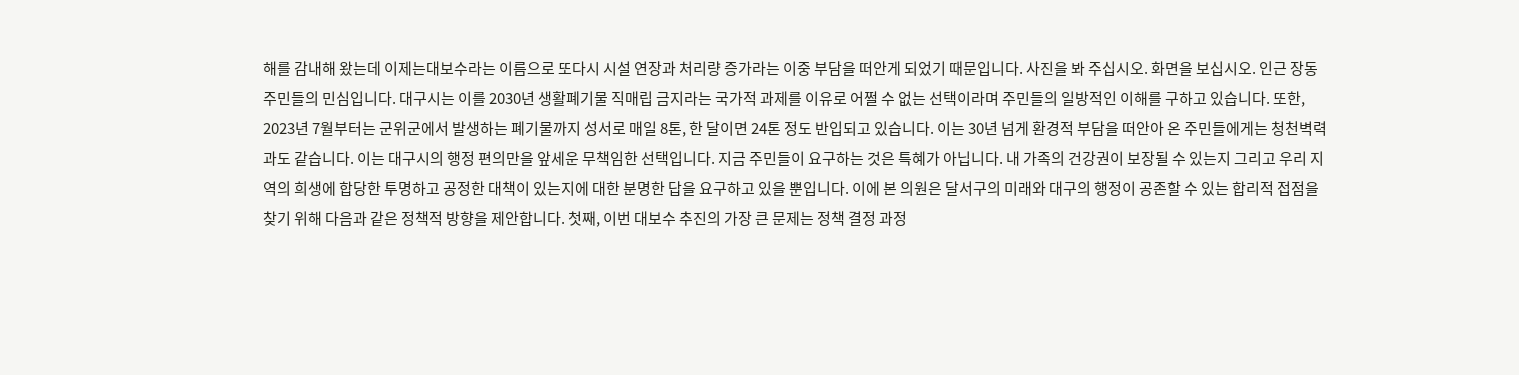해를 감내해 왔는데 이제는대보수라는 이름으로 또다시 시설 연장과 처리량 증가라는 이중 부담을 떠안게 되었기 때문입니다. 사진을 봐 주십시오. 화면을 보십시오. 인근 장동 주민들의 민심입니다. 대구시는 이를 2030년 생활폐기물 직매립 금지라는 국가적 과제를 이유로 어쩔 수 없는 선택이라며 주민들의 일방적인 이해를 구하고 있습니다. 또한, 2023년 7월부터는 군위군에서 발생하는 폐기물까지 성서로 매일 8톤, 한 달이면 24톤 정도 반입되고 있습니다. 이는 30년 넘게 환경적 부담을 떠안아 온 주민들에게는 청천벽력과도 같습니다. 이는 대구시의 행정 편의만을 앞세운 무책임한 선택입니다. 지금 주민들이 요구하는 것은 특혜가 아닙니다. 내 가족의 건강권이 보장될 수 있는지 그리고 우리 지역의 희생에 합당한 투명하고 공정한 대책이 있는지에 대한 분명한 답을 요구하고 있을 뿐입니다. 이에 본 의원은 달서구의 미래와 대구의 행정이 공존할 수 있는 합리적 접점을 찾기 위해 다음과 같은 정책적 방향을 제안합니다. 첫째, 이번 대보수 추진의 가장 큰 문제는 정책 결정 과정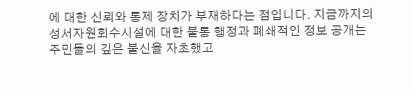에 대한 신뢰와 통제 장치가 부재하다는 점입니다. 지금까지의 성서자원회수시설에 대한 불통 행정과 폐쇄적인 정보 공개는 주민들의 깊은 불신을 자초했고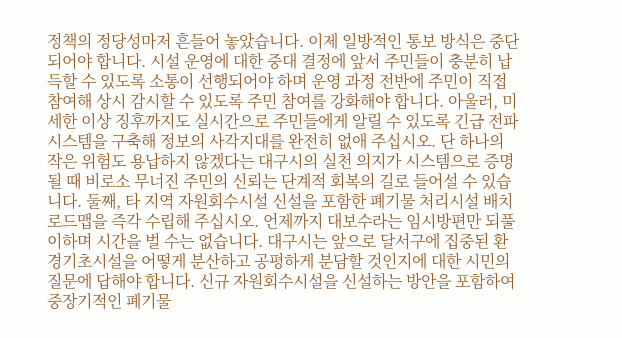정책의 정당성마저 흔들어 놓았습니다. 이제 일방적인 통보 방식은 중단되어야 합니다. 시설 운영에 대한 중대 결정에 앞서 주민들이 충분히 납득할 수 있도록 소통이 선행되어야 하며 운영 과정 전반에 주민이 직접 참여해 상시 감시할 수 있도록 주민 참여를 강화해야 합니다. 아울러, 미세한 이상 징후까지도 실시간으로 주민들에게 알릴 수 있도록 긴급 전파 시스템을 구축해 정보의 사각지대를 완전히 없애 주십시오. 단 하나의 작은 위험도 용납하지 않겠다는 대구시의 실천 의지가 시스템으로 증명될 때 비로소 무너진 주민의 신뢰는 단계적 회복의 길로 들어설 수 있습니다. 둘째, 타 지역 자원회수시설 신설을 포함한 폐기물 처리시설 배치 로드맵을 즉각 수립해 주십시오. 언제까지 대보수라는 임시방편만 되풀이하며 시간을 벌 수는 없습니다. 대구시는 앞으로 달서구에 집중된 환경기초시설을 어떻게 분산하고 공평하게 분담할 것인지에 대한 시민의 질문에 답해야 합니다. 신규 자원회수시설을 신설하는 방안을 포함하여 중장기적인 폐기물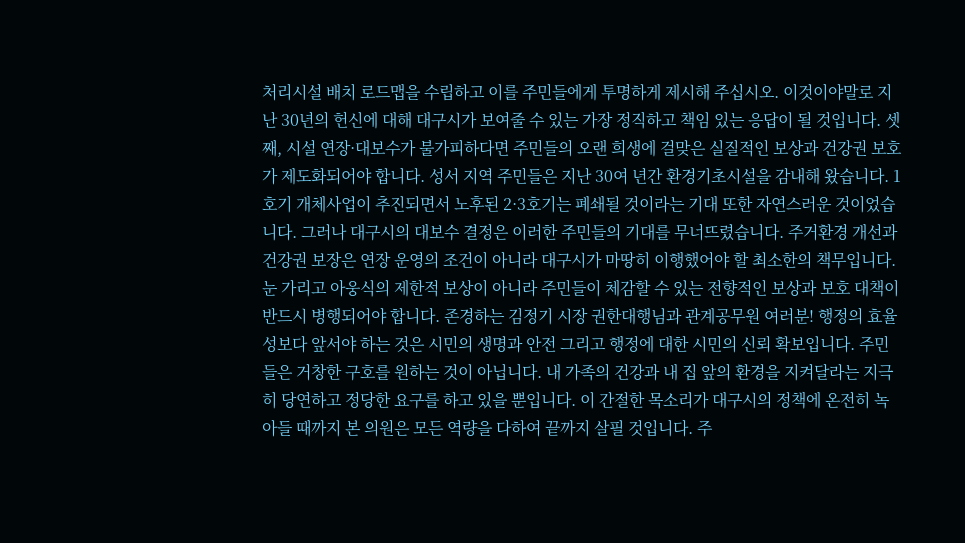처리시설 배치 로드맵을 수립하고 이를 주민들에게 투명하게 제시해 주십시오. 이것이야말로 지난 30년의 헌신에 대해 대구시가 보여줄 수 있는 가장 정직하고 책임 있는 응답이 될 것입니다. 셋째, 시설 연장·대보수가 불가피하다면 주민들의 오랜 희생에 걸맞은 실질적인 보상과 건강권 보호가 제도화되어야 합니다. 성서 지역 주민들은 지난 30여 년간 환경기초시설을 감내해 왔습니다. 1호기 개체사업이 추진되면서 노후된 2·3호기는 폐쇄될 것이라는 기대 또한 자연스러운 것이었습니다. 그러나 대구시의 대보수 결정은 이러한 주민들의 기대를 무너뜨렸습니다. 주거환경 개선과 건강권 보장은 연장 운영의 조건이 아니라 대구시가 마땅히 이행했어야 할 최소한의 책무입니다. 눈 가리고 아웅식의 제한적 보상이 아니라 주민들이 체감할 수 있는 전향적인 보상과 보호 대책이 반드시 병행되어야 합니다. 존경하는 김정기 시장 권한대행님과 관계공무원 여러분! 행정의 효율성보다 앞서야 하는 것은 시민의 생명과 안전 그리고 행정에 대한 시민의 신뢰 확보입니다. 주민들은 거창한 구호를 원하는 것이 아닙니다. 내 가족의 건강과 내 집 앞의 환경을 지켜달라는 지극히 당연하고 정당한 요구를 하고 있을 뿐입니다. 이 간절한 목소리가 대구시의 정책에 온전히 녹아들 때까지 본 의원은 모든 역량을 다하여 끝까지 살필 것입니다. 주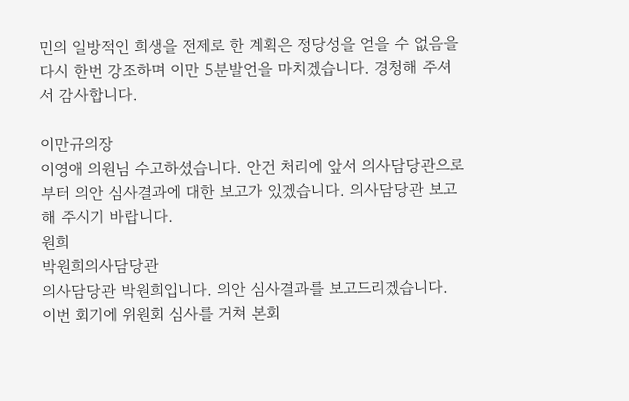민의 일방적인 희생을 전제로 한 계획은 정당성을 얻을 수 없음을 다시 한번 강조하며 이만 5분발언을 마치겠습니다. 경청해 주셔서 감사합니다.

이만규의장
이영애 의원님 수고하셨습니다. 안건 처리에 앞서 의사담당관으로부터 의안 심사결과에 대한 보고가 있겠습니다. 의사담당관 보고해 주시기 바랍니다.
원희
박원희의사담당관
의사담당관 박원희입니다. 의안 심사결과를 보고드리겠습니다. 이번 회기에 위원회 심사를 거쳐 본회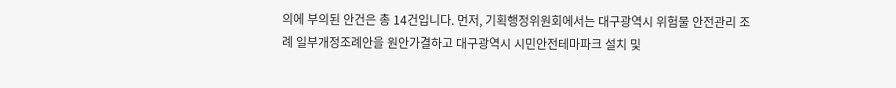의에 부의된 안건은 총 14건입니다. 먼저, 기획행정위원회에서는 대구광역시 위험물 안전관리 조례 일부개정조례안을 원안가결하고 대구광역시 시민안전테마파크 설치 및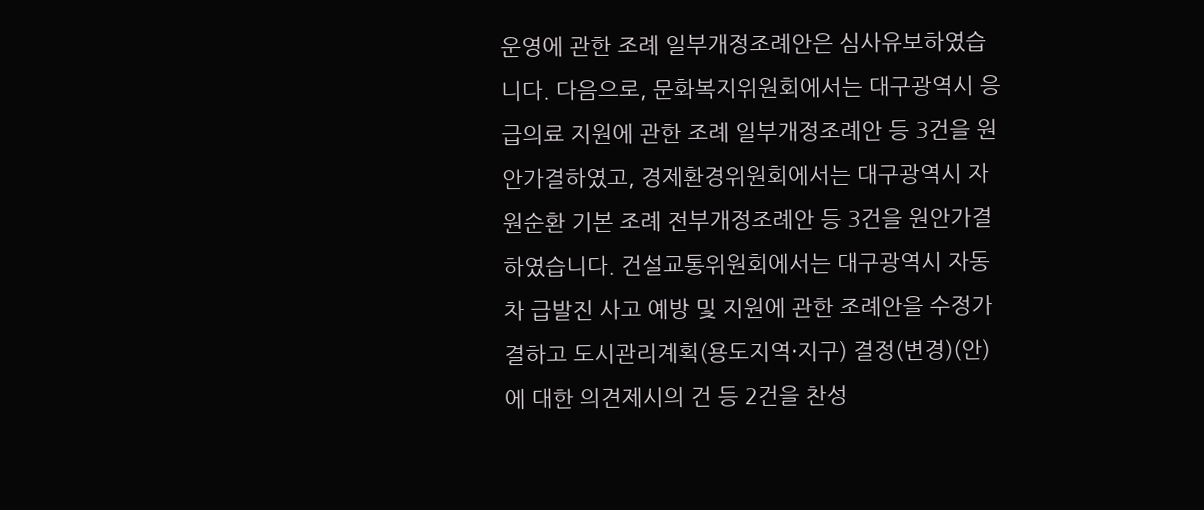운영에 관한 조례 일부개정조례안은 심사유보하였습니다. 다음으로, 문화복지위원회에서는 대구광역시 응급의료 지원에 관한 조례 일부개정조례안 등 3건을 원안가결하였고, 경제환경위원회에서는 대구광역시 자원순환 기본 조례 전부개정조례안 등 3건을 원안가결하였습니다. 건설교통위원회에서는 대구광역시 자동차 급발진 사고 예방 및 지원에 관한 조례안을 수정가결하고 도시관리계획(용도지역·지구) 결정(변경)(안)에 대한 의견제시의 건 등 2건을 찬성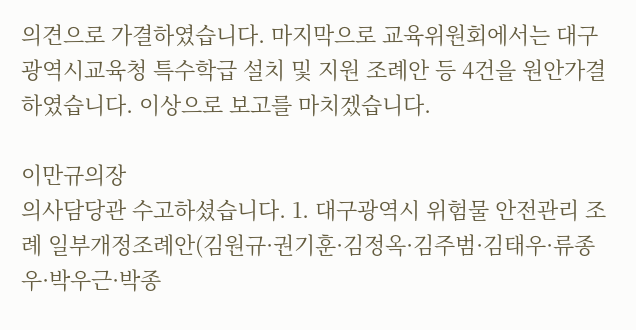의견으로 가결하였습니다. 마지막으로 교육위원회에서는 대구광역시교육청 특수학급 설치 및 지원 조례안 등 4건을 원안가결하였습니다. 이상으로 보고를 마치겠습니다.

이만규의장
의사담당관 수고하셨습니다. 1. 대구광역시 위험물 안전관리 조례 일부개정조례안(김원규·권기훈·김정옥·김주범·김태우·류종우·박우근·박종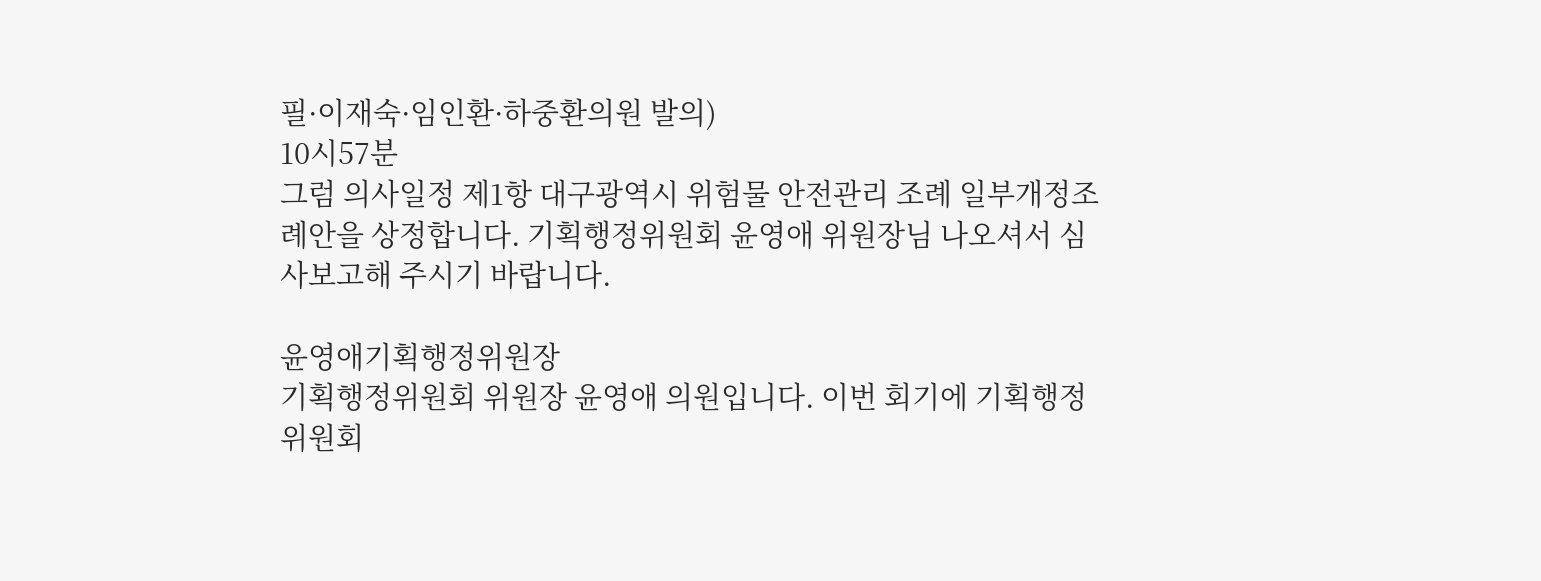필·이재숙·임인환·하중환의원 발의)
10시57분
그럼 의사일정 제1항 대구광역시 위험물 안전관리 조례 일부개정조례안을 상정합니다. 기획행정위원회 윤영애 위원장님 나오셔서 심사보고해 주시기 바랍니다.

윤영애기획행정위원장
기획행정위원회 위원장 윤영애 의원입니다. 이번 회기에 기획행정위원회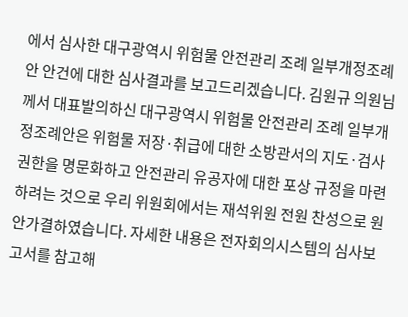에서 심사한 대구광역시 위험물 안전관리 조례 일부개정조례안 안건에 대한 심사결과를 보고드리겠습니다. 김원규 의원님께서 대표발의하신 대구광역시 위험물 안전관리 조례 일부개정조례안은 위험물 저장·취급에 대한 소방관서의 지도·검사 권한을 명문화하고 안전관리 유공자에 대한 포상 규정을 마련하려는 것으로 우리 위원회에서는 재석위원 전원 찬성으로 원안가결하였습니다. 자세한 내용은 전자회의시스템의 심사보고서를 참고해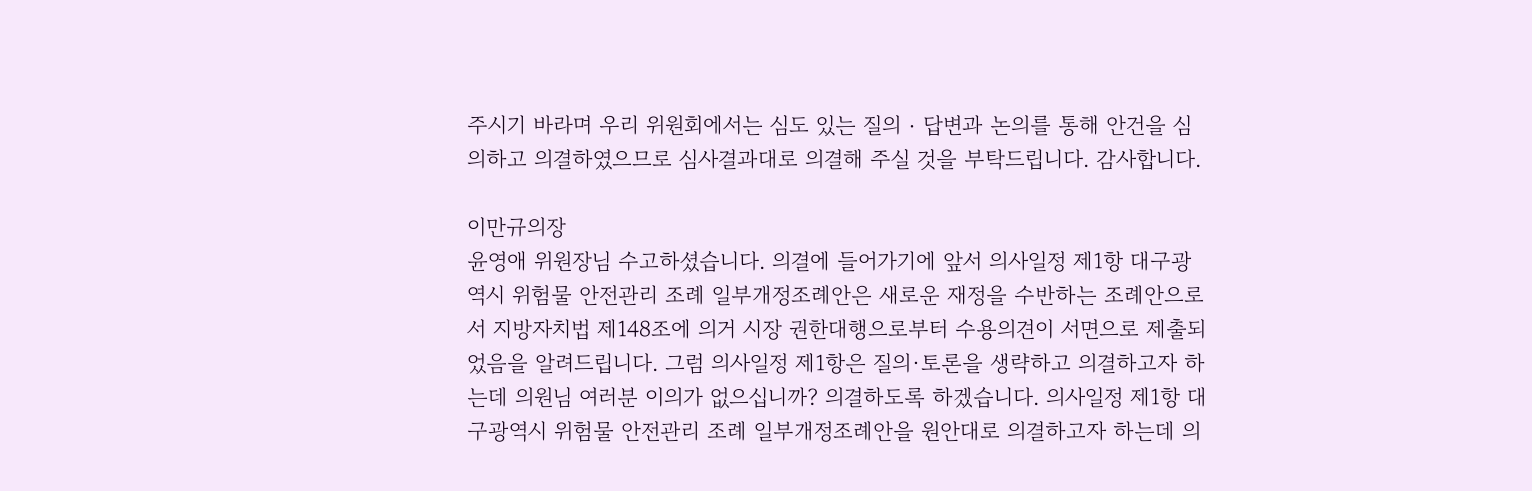주시기 바라며 우리 위원회에서는 심도 있는 질의‧답변과 논의를 통해 안건을 심의하고 의결하였으므로 심사결과대로 의결해 주실 것을 부탁드립니다. 감사합니다.

이만규의장
윤영애 위원장님 수고하셨습니다. 의결에 들어가기에 앞서 의사일정 제1항 대구광역시 위험물 안전관리 조례 일부개정조례안은 새로운 재정을 수반하는 조례안으로서 지방자치법 제148조에 의거 시장 권한대행으로부터 수용의견이 서면으로 제출되었음을 알려드립니다. 그럼 의사일정 제1항은 질의·토론을 생략하고 의결하고자 하는데 의원님 여러분 이의가 없으십니까? 의결하도록 하겠습니다. 의사일정 제1항 대구광역시 위험물 안전관리 조례 일부개정조례안을 원안대로 의결하고자 하는데 의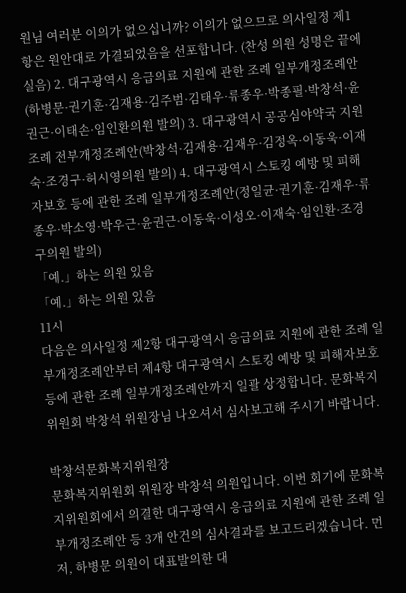원님 여러분 이의가 없으십니까? 이의가 없으므로 의사일정 제1항은 원안대로 가결되었음을 선포합니다. (찬성 의원 성명은 끝에 실음) 2. 대구광역시 응급의료 지원에 관한 조례 일부개정조례안(하병문·권기훈·김재용·김주범·김태우·류종우·박종필·박창석·윤권근·이태손·임인환의원 발의) 3. 대구광역시 공공심야약국 지원 조례 전부개정조례안(박창석·김재용·김재우·김정옥·이동욱·이재숙·조경구·허시영의원 발의) 4. 대구광역시 스토킹 예방 및 피해자보호 등에 관한 조례 일부개정조례안(정일균·권기훈·김재우·류종우·박소영·박우근·윤권근·이동욱·이성오·이재숙·임인환·조경구의원 발의)
「예.」하는 의원 있음
「예.」하는 의원 있음
11시
다음은 의사일정 제2항 대구광역시 응급의료 지원에 관한 조례 일부개정조례안부터 제4항 대구광역시 스토킹 예방 및 피해자보호 등에 관한 조례 일부개정조례안까지 일괄 상정합니다. 문화복지위원회 박창석 위원장님 나오셔서 심사보고해 주시기 바랍니다.

박창석문화복지위원장
문화복지위원회 위원장 박창석 의원입니다. 이번 회기에 문화복지위원회에서 의결한 대구광역시 응급의료 지원에 관한 조례 일부개정조례안 등 3개 안건의 심사결과를 보고드리겠습니다. 먼저, 하병문 의원이 대표발의한 대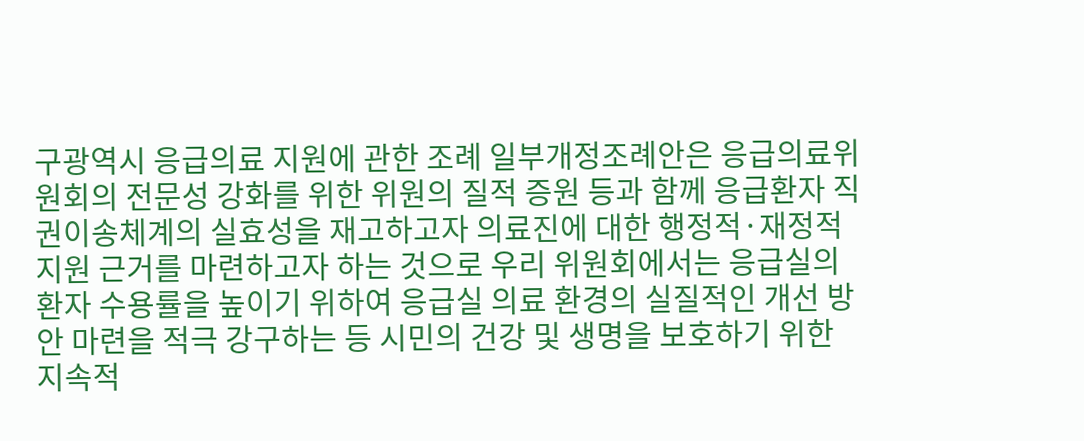구광역시 응급의료 지원에 관한 조례 일부개정조례안은 응급의료위원회의 전문성 강화를 위한 위원의 질적 증원 등과 함께 응급환자 직권이송체계의 실효성을 재고하고자 의료진에 대한 행정적·재정적 지원 근거를 마련하고자 하는 것으로 우리 위원회에서는 응급실의 환자 수용률을 높이기 위하여 응급실 의료 환경의 실질적인 개선 방안 마련을 적극 강구하는 등 시민의 건강 및 생명을 보호하기 위한 지속적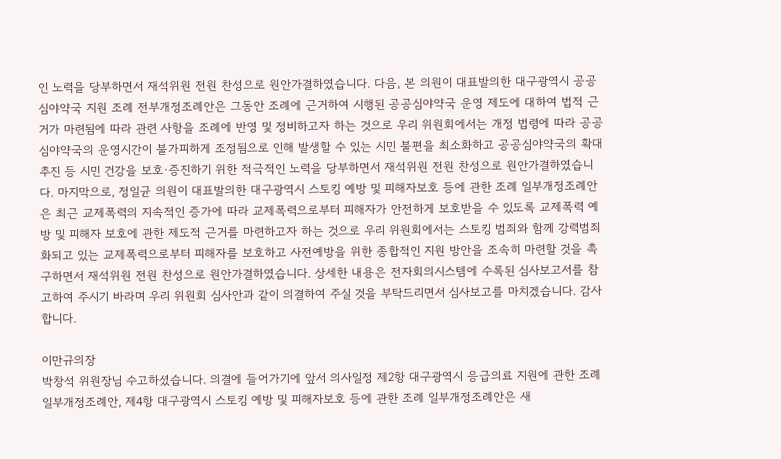인 노력을 당부하면서 재석위원 전원 찬성으로 원안가결하였습니다. 다음, 본 의원이 대표발의한 대구광역시 공공심야약국 지원 조례 전부개정조례안은 그동안 조례에 근거하여 시행된 공공심야약국 운영 제도에 대하여 법적 근거가 마련됨에 따라 관련 사항을 조례에 반영 및 정비하고자 하는 것으로 우리 위원회에서는 개정 법령에 따라 공공심야약국의 운영시간이 불가피하게 조정됨으로 인해 발생할 수 있는 시민 불편을 최소화하고 공공심야약국의 확대 추진 등 시민 건강을 보호·증진하기 위한 적극적인 노력을 당부하면서 재석위원 전원 찬성으로 원안가결하였습니다. 마지막으로, 정일균 의원이 대표발의한 대구광역시 스토킹 예방 및 피해자보호 등에 관한 조례 일부개정조례안은 최근 교제폭력의 지속적인 증가에 따라 교제폭력으로부터 피해자가 안전하게 보호받을 수 있도록 교제폭력 예방 및 피해자 보호에 관한 제도적 근거를 마련하고자 하는 것으로 우리 위원회에서는 스토킹 범죄와 함께 강력범죄화되고 있는 교제폭력으로부터 피해자를 보호하고 사전예방을 위한 종합적인 지원 방안을 조속히 마련할 것을 촉구하면서 재석위원 전원 찬성으로 원안가결하였습니다. 상세한 내용은 전자회의시스템에 수록된 심사보고서를 참고하여 주시기 바라며 우리 위원회 심사안과 같이 의결하여 주실 것을 부탁드리면서 심사보고를 마치겠습니다. 감사합니다.

이만규의장
박창석 위원장님 수고하셨습니다. 의결에 들어가기에 앞서 의사일정 제2항 대구광역시 응급의료 지원에 관한 조례 일부개정조례안, 제4항 대구광역시 스토킹 예방 및 피해자보호 등에 관한 조례 일부개정조례안은 새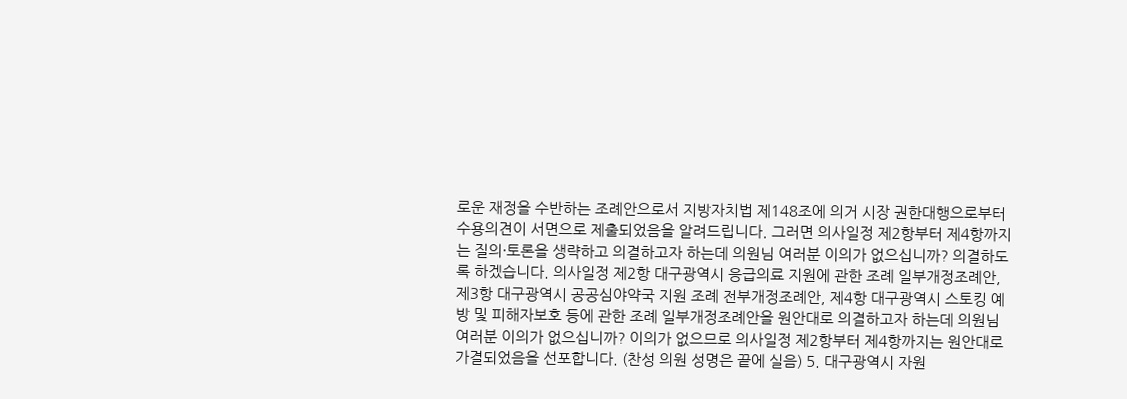로운 재정을 수반하는 조례안으로서 지방자치법 제148조에 의거 시장 권한대행으로부터 수용의견이 서면으로 제출되었음을 알려드립니다. 그러면 의사일정 제2항부터 제4항까지는 질의·토론을 생략하고 의결하고자 하는데 의원님 여러분 이의가 없으십니까? 의결하도록 하겠습니다. 의사일정 제2항 대구광역시 응급의료 지원에 관한 조례 일부개정조례안, 제3항 대구광역시 공공심야약국 지원 조례 전부개정조례안, 제4항 대구광역시 스토킹 예방 및 피해자보호 등에 관한 조례 일부개정조례안을 원안대로 의결하고자 하는데 의원님 여러분 이의가 없으십니까? 이의가 없으므로 의사일정 제2항부터 제4항까지는 원안대로 가결되었음을 선포합니다. (찬성 의원 성명은 끝에 실음) 5. 대구광역시 자원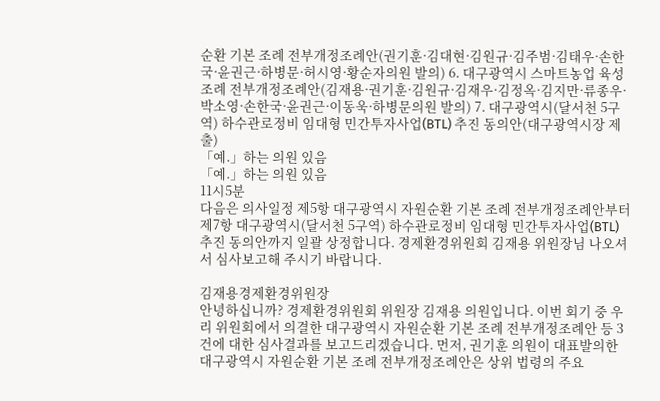순환 기본 조례 전부개정조례안(권기훈·김대현·김원규·김주범·김태우·손한국·윤권근·하병문·허시영·황순자의원 발의) 6. 대구광역시 스마트농업 육성 조례 전부개정조례안(김재용·권기훈·김원규·김재우·김정옥·김지만·류종우·박소영·손한국·윤권근·이동욱·하병문의원 발의) 7. 대구광역시(달서천 5구역) 하수관로정비 임대형 민간투자사업(BTL) 추진 동의안(대구광역시장 제출)
「예.」하는 의원 있음
「예.」하는 의원 있음
11시5분
다음은 의사일정 제5항 대구광역시 자원순환 기본 조례 전부개정조례안부터 제7항 대구광역시(달서천 5구역) 하수관로정비 임대형 민간투자사업(BTL) 추진 동의안까지 일괄 상정합니다. 경제환경위원회 김재용 위원장님 나오셔서 심사보고해 주시기 바랍니다.

김재용경제환경위원장
안녕하십니까? 경제환경위원회 위원장 김재용 의원입니다. 이번 회기 중 우리 위원회에서 의결한 대구광역시 자원순환 기본 조례 전부개정조례안 등 3건에 대한 심사결과를 보고드리겠습니다. 먼저, 권기훈 의원이 대표발의한 대구광역시 자원순환 기본 조례 전부개정조례안은 상위 법령의 주요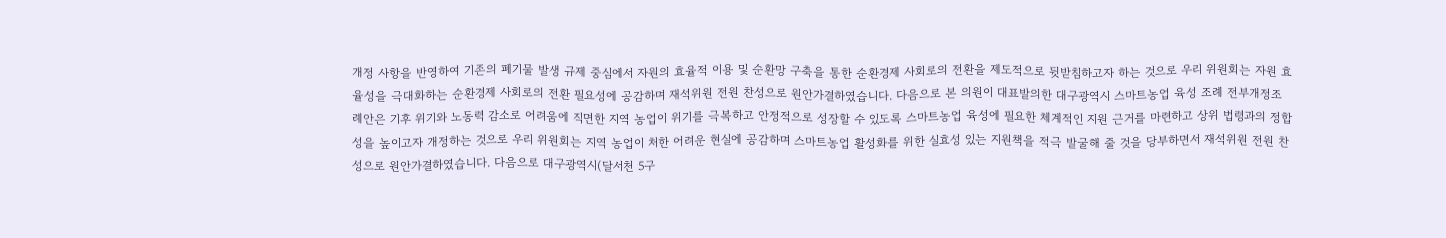개정 사항을 반영하여 기존의 폐기물 발생 규제 중심에서 자원의 효율적 이용 및 순환망 구축을 통한 순환경제 사회로의 전환을 제도적으로 뒷받침하고자 하는 것으로 우리 위원회는 자원 효율성을 극대화하는 순환경제 사회로의 전환 필요성에 공감하며 재석위원 전원 찬성으로 원안가결하였습니다. 다음으로 본 의원이 대표발의한 대구광역시 스마트농업 육성 조례 전부개정조례안은 기후 위기와 노동력 감소로 어려움에 직면한 지역 농업이 위기를 극복하고 안정적으로 성장할 수 있도록 스마트농업 육성에 필요한 체계적인 지원 근거를 마련하고 상위 법령과의 정합성을 높이고자 개정하는 것으로 우리 위원회는 지역 농업이 처한 어려운 현실에 공감하며 스마트농업 활성화를 위한 실효성 있는 지원책을 적극 발굴해 줄 것을 당부하면서 재석위원 전원 찬성으로 원안가결하였습니다. 다음으로 대구광역시(달서천 5구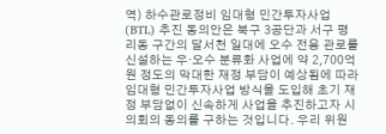역) 하수관로정비 임대형 민간투자사업(BTL) 추진 동의안은 북구 3공단과 서구 평리동 구간의 달서천 일대에 오수 전용 관로를 신설하는 우·오수 분류화 사업에 약 2,700억 원 정도의 막대한 재정 부담이 예상됨에 따라 임대형 민간투자사업 방식을 도입해 초기 재정 부담없이 신속하게 사업을 추진하고자 시의회의 동의를 구하는 것입니다. 우리 위원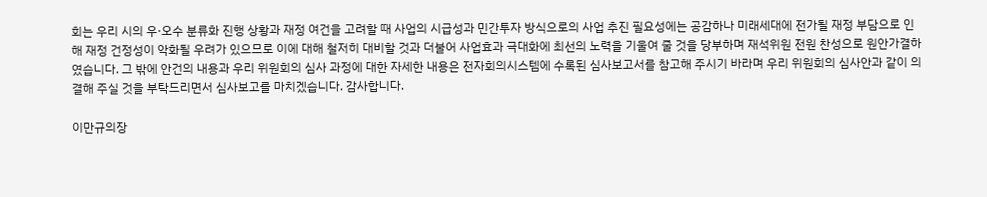회는 우리 시의 우·오수 분류화 진행 상황과 재정 여건을 고려할 때 사업의 시급성과 민간투자 방식으로의 사업 추진 필요성에는 공감하나 미래세대에 전가될 재정 부담으로 인해 재정 건정성이 악화될 우려가 있으므로 이에 대해 철저히 대비할 것과 더불어 사업효과 극대화에 최선의 노력을 기울여 줄 것을 당부하며 재석위원 전원 찬성으로 원안가결하였습니다. 그 밖에 안건의 내용과 우리 위원회의 심사 과정에 대한 자세한 내용은 전자회의시스템에 수록된 심사보고서를 참고해 주시기 바라며 우리 위원회의 심사안과 같이 의결해 주실 것을 부탁드리면서 심사보고를 마치겠습니다. 감사합니다.

이만규의장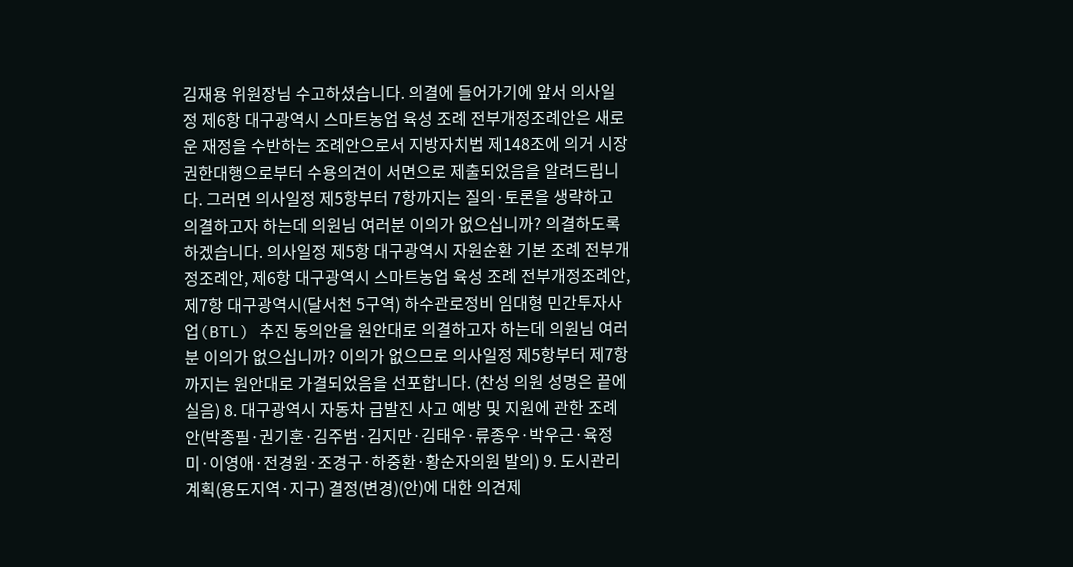김재용 위원장님 수고하셨습니다. 의결에 들어가기에 앞서 의사일정 제6항 대구광역시 스마트농업 육성 조례 전부개정조례안은 새로운 재정을 수반하는 조례안으로서 지방자치법 제148조에 의거 시장 권한대행으로부터 수용의견이 서면으로 제출되었음을 알려드립니다. 그러면 의사일정 제5항부터 7항까지는 질의·토론을 생략하고 의결하고자 하는데 의원님 여러분 이의가 없으십니까? 의결하도록 하겠습니다. 의사일정 제5항 대구광역시 자원순환 기본 조례 전부개정조례안, 제6항 대구광역시 스마트농업 육성 조례 전부개정조례안, 제7항 대구광역시(달서천 5구역) 하수관로정비 임대형 민간투자사업(BTL) 추진 동의안을 원안대로 의결하고자 하는데 의원님 여러분 이의가 없으십니까? 이의가 없으므로 의사일정 제5항부터 제7항까지는 원안대로 가결되었음을 선포합니다. (찬성 의원 성명은 끝에 실음) 8. 대구광역시 자동차 급발진 사고 예방 및 지원에 관한 조례안(박종필·권기훈·김주범·김지만·김태우·류종우·박우근·육정미·이영애·전경원·조경구·하중환·황순자의원 발의) 9. 도시관리계획(용도지역·지구) 결정(변경)(안)에 대한 의견제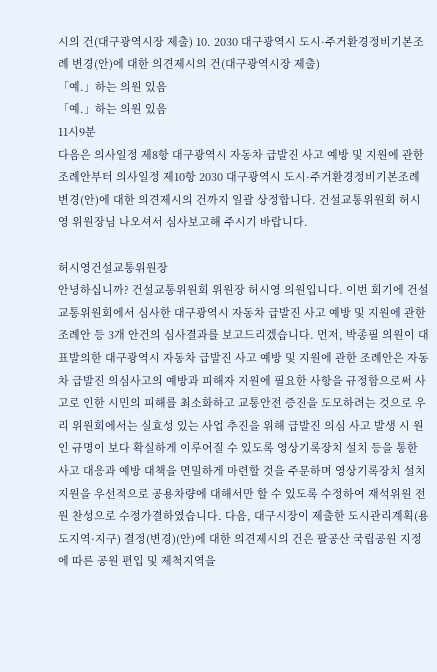시의 건(대구광역시장 제출) 10. 2030 대구광역시 도시·주거환경정비기본조례 변경(안)에 대한 의견제시의 건(대구광역시장 제출)
「예.」하는 의원 있음
「예.」하는 의원 있음
11시9분
다음은 의사일정 제8항 대구광역시 자동차 급발진 사고 예방 및 지원에 관한 조례안부터 의사일정 제10항 2030 대구광역시 도시·주거환경정비기본조례 변경(안)에 대한 의견제시의 건까지 일괄 상정합니다. 건설교통위원회 허시영 위원장님 나오셔서 심사보고해 주시기 바랍니다.

허시영건설교통위원장
안녕하십니까? 건설교통위원회 위원장 허시영 의원입니다. 이번 회기에 건설교통위원회에서 심사한 대구광역시 자동차 급발진 사고 예방 및 지원에 관한 조례안 등 3개 안건의 심사결과를 보고드리겠습니다. 먼저, 박종필 의원이 대표발의한 대구광역시 자동차 급발진 사고 예방 및 지원에 관한 조례안은 자동차 급발진 의심사고의 예방과 피해자 지원에 필요한 사항을 규정함으로써 사고로 인한 시민의 피해를 최소화하고 교통안전 증진을 도모하려는 것으로 우리 위원회에서는 실효성 있는 사업 추진을 위해 급발진 의심 사고 발생 시 원인 규명이 보다 확실하게 이루어질 수 있도록 영상기록장치 설치 등을 통한 사고 대응과 예방 대책을 면밀하게 마련할 것을 주문하며 영상기록장치 설치 지원을 우선적으로 공용차량에 대해서만 할 수 있도록 수정하여 재석위원 전원 찬성으로 수정가결하였습니다. 다음, 대구시장이 제출한 도시관리계획(용도지역·지구) 결정(변경)(안)에 대한 의견제시의 건은 팔공산 국립공원 지정에 따른 공원 편입 및 제척지역을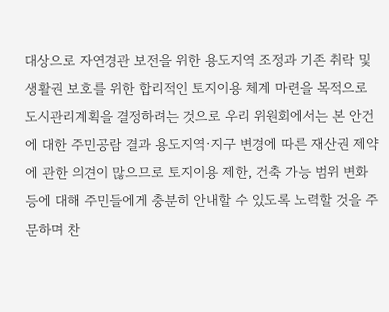대상으로 자연경관 보전을 위한 용도지역 조정과 기존 취락 및 생활권 보호를 위한 합리적인 토지이용 체계 마련을 목적으로 도시관리계획을 결정하려는 것으로 우리 위원회에서는 본 안건에 대한 주민공람 결과 용도지역·지구 변경에 따른 재산권 제약에 관한 의견이 많으므로 토지이용 제한, 건축 가능 범위 변화 등에 대해 주민들에게 충분히 안내할 수 있도록 노력할 것을 주문하며 찬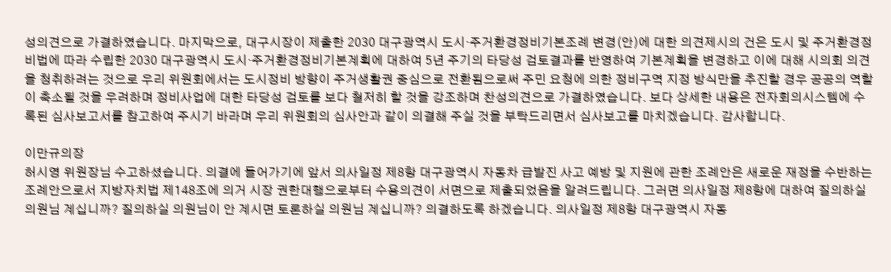성의견으로 가결하였습니다. 마지막으로, 대구시장이 제출한 2030 대구광역시 도시·주거환경정비기본조례 변경(안)에 대한 의견제시의 건은 도시 및 주거환경정비법에 따라 수립한 2030 대구광역시 도시·주거환경정비기본계획에 대하여 5년 주기의 타당성 검토결과를 반영하여 기본계획을 변경하고 이에 대해 시의회 의견을 청취하려는 것으로 우리 위원회에서는 도시정비 방향이 주거생활권 중심으로 전환됨으로써 주민 요청에 의한 정비구역 지정 방식만을 추진할 경우 공공의 역할이 축소될 것을 우려하며 정비사업에 대한 타당성 검토를 보다 철저히 할 것을 강조하며 찬성의견으로 가결하였습니다. 보다 상세한 내용은 전자회의시스템에 수록된 심사보고서를 참고하여 주시기 바라며 우리 위원회의 심사안과 같이 의결해 주실 것을 부탁드리면서 심사보고를 마치겠습니다. 감사합니다.

이만규의장
허시영 위원장님 수고하셨습니다. 의결에 들어가기에 앞서 의사일정 제8항 대구광역시 자동차 급발진 사고 예방 및 지원에 관한 조례안은 새로운 재정을 수반하는 조례안으로서 지방자치법 제148조에 의거 시장 권한대행으로부터 수용의견이 서면으로 제출되었음을 알려드립니다. 그러면 의사일정 제8항에 대하여 질의하실 의원님 계십니까? 질의하실 의원님이 안 계시면 토론하실 의원님 계십니까? 의결하도록 하겠습니다. 의사일정 제8항 대구광역시 자동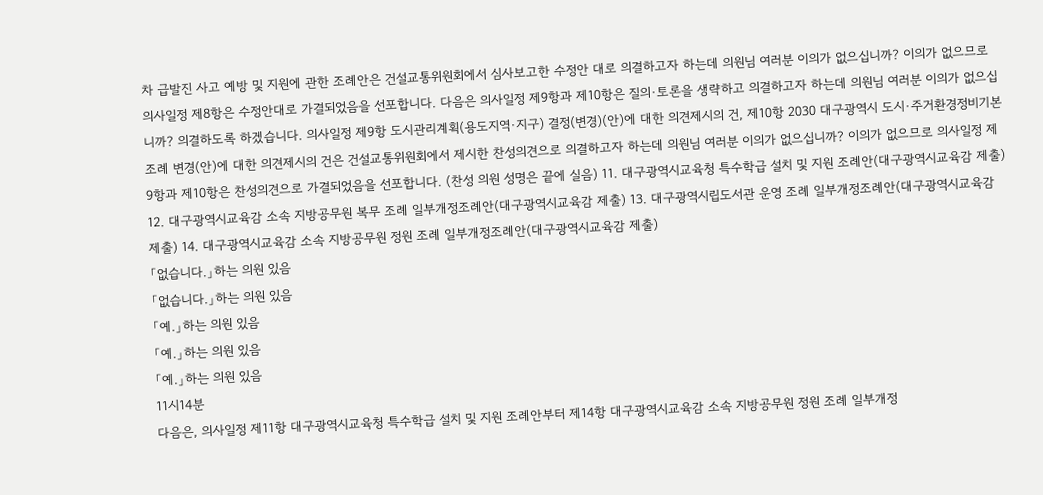차 급발진 사고 예방 및 지원에 관한 조례안은 건설교통위원회에서 심사보고한 수정안 대로 의결하고자 하는데 의원님 여러분 이의가 없으십니까? 이의가 없으므로 의사일정 제8항은 수정안대로 가결되었음을 선포합니다. 다음은 의사일정 제9항과 제10항은 질의·토론을 생략하고 의결하고자 하는데 의원님 여러분 이의가 없으십니까? 의결하도록 하겠습니다. 의사일정 제9항 도시관리계획(용도지역·지구) 결정(변경)(안)에 대한 의견제시의 건, 제10항 2030 대구광역시 도시·주거환경정비기본조례 변경(안)에 대한 의견제시의 건은 건설교통위원회에서 제시한 찬성의견으로 의결하고자 하는데 의원님 여러분 이의가 없으십니까? 이의가 없으므로 의사일정 제9항과 제10항은 찬성의견으로 가결되었음을 선포합니다. (찬성 의원 성명은 끝에 실음) 11. 대구광역시교육청 특수학급 설치 및 지원 조례안(대구광역시교육감 제출) 12. 대구광역시교육감 소속 지방공무원 복무 조례 일부개정조례안(대구광역시교육감 제출) 13. 대구광역시립도서관 운영 조례 일부개정조례안(대구광역시교육감 제출) 14. 대구광역시교육감 소속 지방공무원 정원 조례 일부개정조례안(대구광역시교육감 제출)
「없습니다.」하는 의원 있음
「없습니다.」하는 의원 있음
「예.」하는 의원 있음
「예.」하는 의원 있음
「예.」하는 의원 있음
11시14분
다음은, 의사일정 제11항 대구광역시교육청 특수학급 설치 및 지원 조례안부터 제14항 대구광역시교육감 소속 지방공무원 정원 조례 일부개정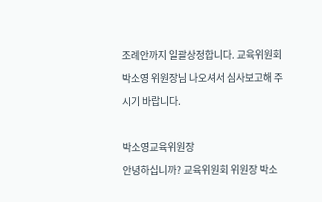조례안까지 일괄상정합니다. 교육위원회 박소영 위원장님 나오셔서 심사보고해 주시기 바랍니다.

박소영교육위원장
안녕하십니까? 교육위원회 위원장 박소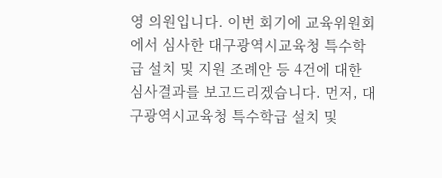영 의원입니다. 이번 회기에 교육위원회에서 심사한 대구광역시교육청 특수학급 설치 및 지원 조례안 등 4건에 대한 심사결과를 보고드리겠습니다. 먼저, 대구광역시교육청 특수학급 설치 및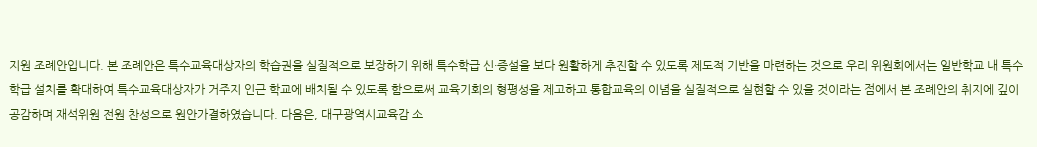지원 조례안입니다. 본 조례안은 특수교육대상자의 학습권을 실질적으로 보장하기 위해 특수학급 신·증설을 보다 원활하게 추진할 수 있도록 제도적 기반을 마련하는 것으로 우리 위원회에서는 일반학교 내 특수학급 설치를 확대하여 특수교육대상자가 거주지 인근 학교에 배치될 수 있도록 함으로써 교육기회의 형평성을 제고하고 통합교육의 이념을 실질적으로 실현할 수 있을 것이라는 점에서 본 조례안의 취지에 깊이 공감하며 재석위원 전원 찬성으로 원안가결하였습니다. 다음은, 대구광역시교육감 소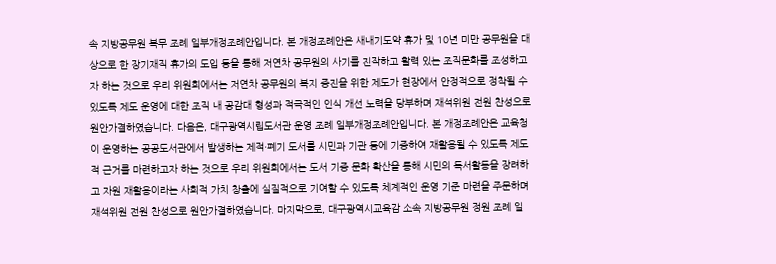속 지방공무원 복무 조례 일부개정조례안입니다. 본 개정조례안은 새내기도약 휴가 및 10년 미만 공무원을 대상으로 한 장기재직 휴가의 도입 등을 통해 저연차 공무원의 사기를 진작하고 활력 있는 조직문화를 조성하고자 하는 것으로 우리 위원회에서는 저연차 공무원의 복지 증진을 위한 제도가 현장에서 안정적으로 정착될 수 있도록 제도 운영에 대한 조직 내 공감대 형성과 적극적인 인식 개선 노력을 당부하며 재석위원 전원 찬성으로 원안가결하였습니다. 다음은, 대구광역시립도서관 운영 조례 일부개정조례안입니다. 본 개정조례안은 교육청이 운영하는 공공도서관에서 발생하는 제적·폐기 도서를 시민과 기관 등에 기증하여 재활용될 수 있도록 제도적 근거를 마련하고자 하는 것으로 우리 위원회에서는 도서 기증 문화 확산을 통해 시민의 독서활동을 장려하고 자원 재활용이라는 사회적 가치 창출에 실질적으로 기여할 수 있도록 체계적인 운영 기준 마련을 주문하며 재석위원 전원 찬성으로 원안가결하였습니다. 마지막으로, 대구광역시교육감 소속 지방공무원 정원 조례 일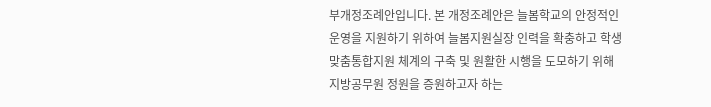부개정조례안입니다. 본 개정조례안은 늘봄학교의 안정적인 운영을 지원하기 위하여 늘봄지원실장 인력을 확충하고 학생맞춤통합지원 체계의 구축 및 원활한 시행을 도모하기 위해 지방공무원 정원을 증원하고자 하는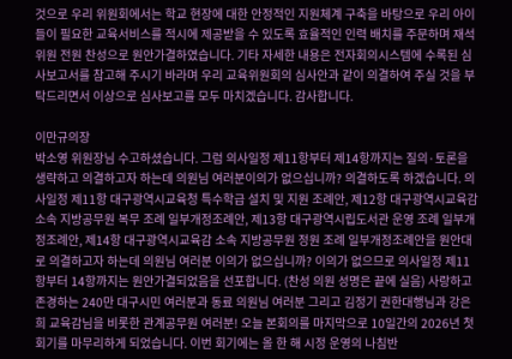것으로 우리 위원회에서는 학교 현장에 대한 안정적인 지원체계 구축을 바탕으로 우리 아이들이 필요한 교육서비스를 적시에 제공받을 수 있도록 효율적인 인력 배치를 주문하며 재석위원 전원 찬성으로 원안가결하였습니다. 기타 자세한 내용은 전자회의시스템에 수록된 심사보고서를 참고해 주시기 바라며 우리 교육위원회의 심사안과 같이 의결하여 주실 것을 부탁드리면서 이상으로 심사보고를 모두 마치겠습니다. 감사합니다.

이만규의장
박소영 위원장님 수고하셨습니다. 그럼 의사일정 제11항부터 제14항까지는 질의·토론을 생략하고 의결하고자 하는데 의원님 여러분이의가 없으십니까? 의결하도록 하겠습니다. 의사일정 제11항 대구광역시교육청 특수학급 설치 및 지원 조례안, 제12항 대구광역시교육감 소속 지방공무원 복무 조례 일부개정조례안, 제13항 대구광역시립도서관 운영 조례 일부개정조례안, 제14항 대구광역시교육감 소속 지방공무원 정원 조례 일부개정조례안을 원안대로 의결하고자 하는데 의원님 여러분 이의가 없으십니까? 이의가 없으므로 의사일정 제11항부터 14항까지는 원안가결되었음을 선포합니다. (찬성 의원 성명은 끝에 실음) 사랑하고 존경하는 240만 대구시민 여러분과 동료 의원님 여러분 그리고 김정기 권한대행님과 강은희 교육감님을 비롯한 관계공무원 여러분! 오늘 본회의를 마지막으로 10일간의 2026년 첫 회기를 마무리하게 되었습니다. 이번 회기에는 올 한 해 시정 운영의 나침반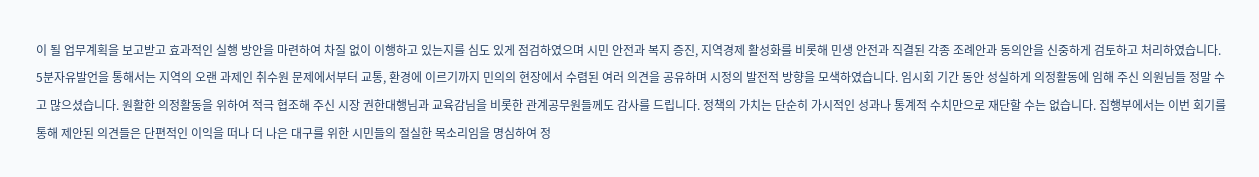이 될 업무계획을 보고받고 효과적인 실행 방안을 마련하여 차질 없이 이행하고 있는지를 심도 있게 점검하였으며 시민 안전과 복지 증진, 지역경제 활성화를 비롯해 민생 안전과 직결된 각종 조례안과 동의안을 신중하게 검토하고 처리하였습니다. 5분자유발언을 통해서는 지역의 오랜 과제인 취수원 문제에서부터 교통, 환경에 이르기까지 민의의 현장에서 수렴된 여러 의견을 공유하며 시정의 발전적 방향을 모색하였습니다. 임시회 기간 동안 성실하게 의정활동에 임해 주신 의원님들 정말 수고 많으셨습니다. 원활한 의정활동을 위하여 적극 협조해 주신 시장 권한대행님과 교육감님을 비롯한 관계공무원들께도 감사를 드립니다. 정책의 가치는 단순히 가시적인 성과나 통계적 수치만으로 재단할 수는 없습니다. 집행부에서는 이번 회기를 통해 제안된 의견들은 단편적인 이익을 떠나 더 나은 대구를 위한 시민들의 절실한 목소리임을 명심하여 정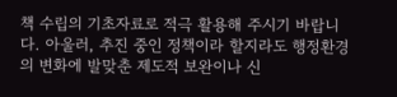책 수립의 기초자료로 적극 활용해 주시기 바랍니다. 아울러, 추진 중인 정책이라 할지라도 행정환경의 변화에 발맞춘 제도적 보완이나 신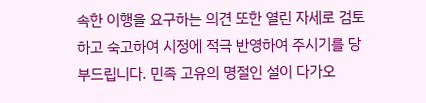속한 이행을 요구하는 의견 또한 열린 자세로 검토하고 숙고하여 시정에 적극 반영하여 주시기를 당부드립니다. 민족 고유의 명절인 설이 다가오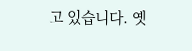고 있습니다. 옛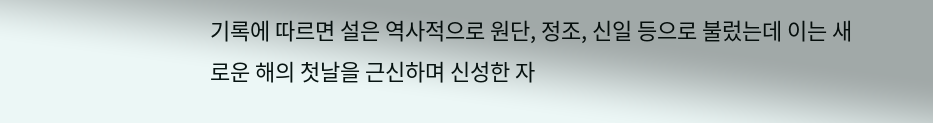기록에 따르면 설은 역사적으로 원단, 정조, 신일 등으로 불렀는데 이는 새로운 해의 첫날을 근신하며 신성한 자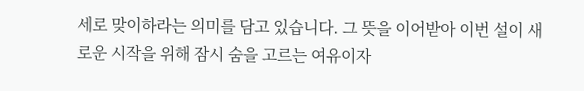세로 맞이하라는 의미를 담고 있습니다. 그 뜻을 이어받아 이번 설이 새로운 시작을 위해 잠시 숨을 고르는 여유이자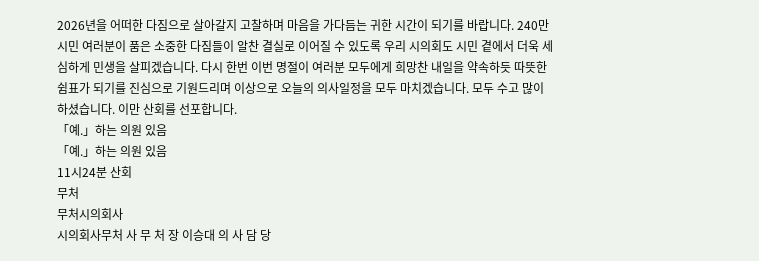2026년을 어떠한 다짐으로 살아갈지 고찰하며 마음을 가다듬는 귀한 시간이 되기를 바랍니다. 240만 시민 여러분이 품은 소중한 다짐들이 알찬 결실로 이어질 수 있도록 우리 시의회도 시민 곁에서 더욱 세심하게 민생을 살피겠습니다. 다시 한번 이번 명절이 여러분 모두에게 희망찬 내일을 약속하듯 따뜻한 쉼표가 되기를 진심으로 기원드리며 이상으로 오늘의 의사일정을 모두 마치겠습니다. 모두 수고 많이 하셨습니다. 이만 산회를 선포합니다.
「예.」하는 의원 있음
「예.」하는 의원 있음
11시24분 산회
무처
무처시의회사
시의회사무처 사 무 처 장 이승대 의 사 담 당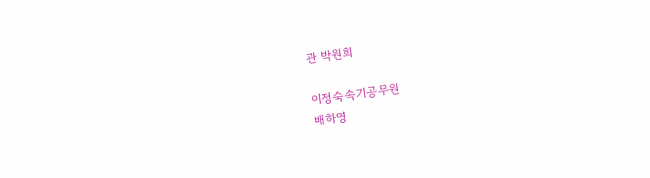관 박원희

이정숙속기공무원
배하영